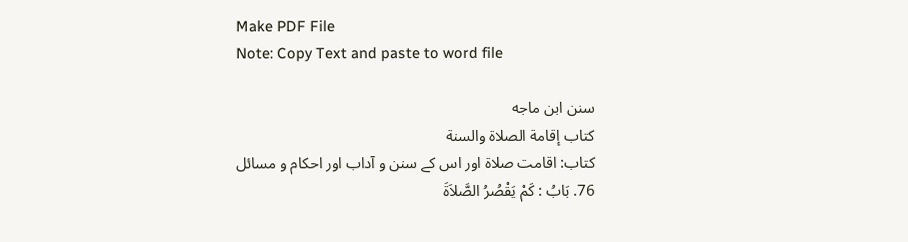Make PDF File
Note: Copy Text and paste to word file

سنن ابن ماجه
كتاب إقامة الصلاة والسنة
کتاب: اقامت صلاۃ اور اس کے سنن و آداب اور احکام و مسائل
76. بَابُ : كَمْ يَقْصُرُ الصَّلاَةَ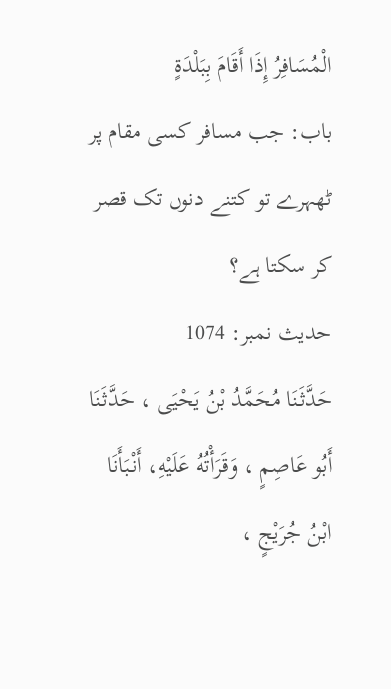الْمُسَافِرُ إِذَا أَقَامَ بِبَلْدَةٍ
باب: جب مسافر کسی مقام پر ٹھہرے تو کتنے دنوں تک قصر کر سکتا ہے؟
حدیث نمبر: 1074
حَدَّثَنَا مُحَمَّدُ بْنُ يَحْيَى ، حَدَّثَنَا أَبُو عَاصِمٍ ، وَقَرَأْتُهُ عَلَيْهِ، أَنْبَأَنَا ابْنُ جُرَيْجٍ ،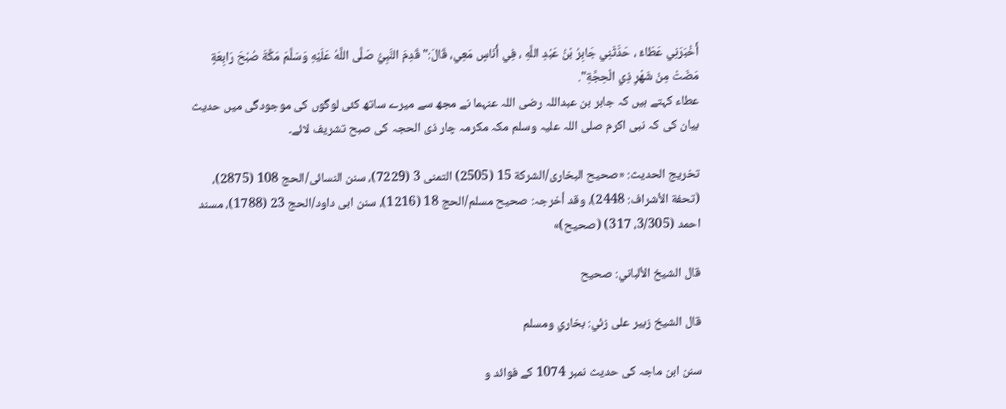أَخْبَرَنِي عَطَاءٌ ، حَدَّثَنِي جَابِرُ بْنُ عَبْدِ اللَّهِ ، فِي أُنَاسٍ مَعِي، قَالَ:" قَدِمَ النَّبِيُّ صَلَّى اللَّهُ عَلَيْهِ وَسَلَّمَ مَكَّةَ صُبْحَ رَابِعَةٍ مَضَتْ مِنْ شَهْرِ ذِي الْحِجَّةِ".
عطاء کہتے ہیں کہ جابر بن عبداللہ رضی اللہ عنہما نے مجھ سے میرے ساتھ کئی لوگوں کی موجودگی میں حدیث بیان کی کہ نبی اکرم صلی اللہ علیہ وسلم مکہ مکرمہ چار ذی الحجہ کی صبح تشریف لائے۔

تخریج الحدیث: «صحیح البخاری/الشرکة 15 (2505) التمنی 3 (7229)، سنن النسائی/الحج 108 (2875)، (تحفة الأشراف: 2448)، وقد أخرجہ: صحیح مسلم/الحج 18 (1216)، سنن ابی داود/الحج 23 (1788)، مسند احمد (3/305، 317) (صحیح)»

قال الشيخ الألباني: صحيح

قال الشيخ زبير على زئي: بخاري ومسلم

سنن ابن ماجہ کی حدیث نمبر 1074 کے فوائد و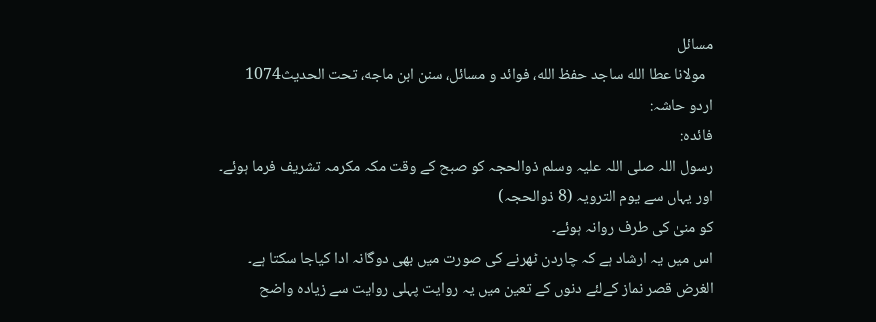مسائل
  مولانا عطا الله ساجد حفظ الله، فوائد و مسائل، سنن ابن ماجه، تحت الحديث1074
اردو حاشہ:
فائدہ:
رسول اللہ صلی اللہ علیہ وسلم ذوالحجہ کو صبح کے وقت مکہ مکرمہ تشریف فرما ہوئے۔
اور یہاں سے یوم الترویہ (8 ذوالحجہ)
کو منیٰ کی طرف روانہ ہوئے۔
اس میں یہ ارشاد ہے کہ چاردن ٹھرنے کی صورت میں بھی دوگانہ ادا کیاجا سکتا ہے۔
الغرض قصر نماز کےلئے دنوں کے تعین میں یہ روایت پہلی روایت سے زیادہ واضح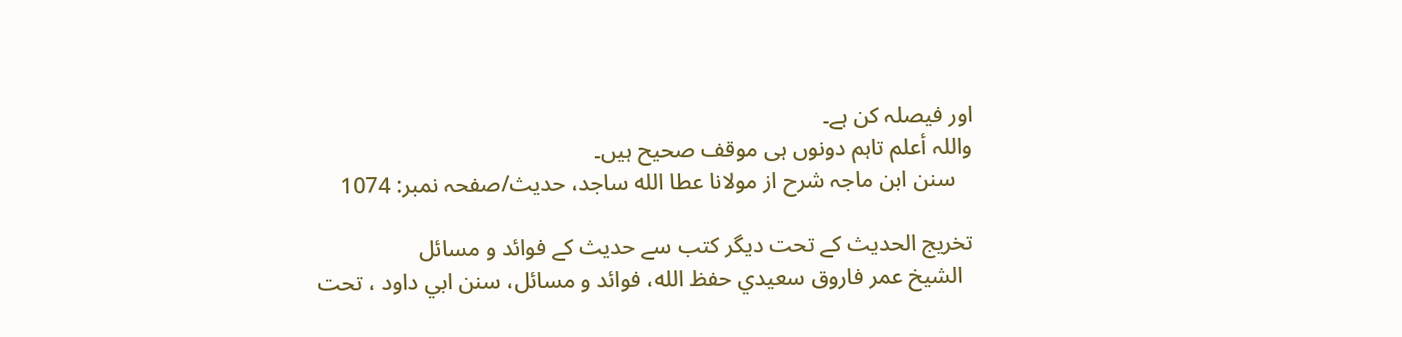اور فیصلہ کن ہے۔
واللہ أعلم تاہم دونوں ہی موقف صحیح ہیں۔
   سنن ابن ماجہ شرح از مولانا عطا الله ساجد، حدیث/صفحہ نمبر: 1074

تخریج الحدیث کے تحت دیگر کتب سے حدیث کے فوائد و مسائل
  الشيخ عمر فاروق سعيدي حفظ الله، فوائد و مسائل، سنن ابي داود ، تحت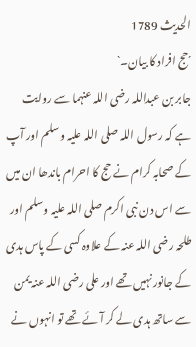الحديث 1789
´حج افراد کا بیان۔`
جابر بن عبداللہ رضی اللہ عنہما سے روایت ہے کہ رسول اللہ صلی اللہ علیہ وسلم اور آپ کے صحابہ کرام نے حج کا احرام باندھا ان میں سے اس دن نبی اکرم صلی اللہ علیہ وسلم اور طلحہ رضی اللہ عنہ کے علاوہ کسی کے پاس ہدی کے جانور نہیں تھے اور علی رضی اللہ عنہ یمن سے ساتھ ہدی لے کر آئے تھے تو انہوں نے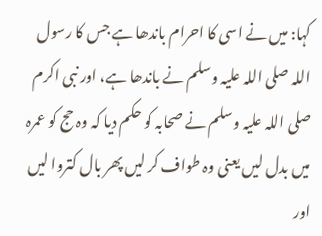کہا: میں نے اسی کا احرام باندھا ہے جس کا رسول اللہ صلی اللہ علیہ وسلم نے باندھا ہے، اور نبی اکرم صلی اللہ علیہ وسلم نے صحابہ کو حکم دیا کہ وہ حج کو عمرہ میں بدل لیں یعنی وہ طواف کر لیں پھر بال کتروا لیں اور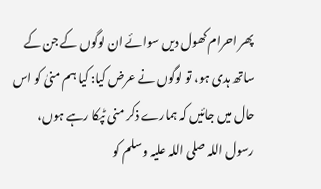پھر احرام کھول دیں سوائے ان لوگوں کے جن کے ساتھ ہدی ہو، تو لوگوں نے عرض کیا: کیا ہم منیٰ کو اس حال میں جائیں کہ ہمارے ذکر منی ٹپکا رہے ہوں، رسول اللہ صلی اللہ علیہ وسلم کو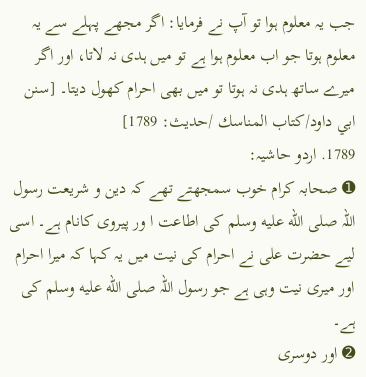جب یہ معلوم ہوا تو آپ نے فرمایا: اگر مجھے پہلے سے یہ معلوم ہوتا جو اب معلوم ہوا ہے تو میں ہدی نہ لاتا، اور اگر میرے ساتھ ہدی نہ ہوتا تو میں بھی احرام کھول دیتا۔ [سنن ابي داود/كتاب المناسك /حدیث: 1789]
1789. اردو حاشیہ:
➊ صحابہ کرام خوب سمجھتے تھے کہ دین و شریعت رسول اللہ صلى الله عليه وسلم کی اطاعت ا ور پیروی کانام ہے۔ اسی لیے حضرت علی نے احرام کی نیت میں یہ کہا کہ میرا احرام اور میری نیت وہی ہے جو رسول اللہ صلى الله عليه وسلم کی ہے۔
➋ اور دوسری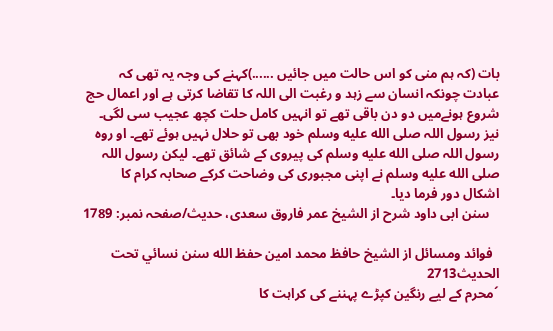بات (کہ ہم منی کو اس حالت میں جائیں ......)کہنے کی وجہ یہ تھی کہ عبادت چونکہ انسان سے زہد و رغبت الی اللہ کا تقاضا کرتی ہے اور اعمال حج شروع ہونےمیں دو دن باقی تھے تو انہیں کامل حلت کچھ عجیب سی لگی۔ نیز رسول اللہ صلى الله عليه وسلم خود بھی تو حلال نہیں ہوئے تھے۔ او روہ رسول اللہ صلى الله عليه وسلم کی پیروی کے شائق تھے۔ لیکن رسول اللہ صلى الله عليه وسلم نے اپنی مجبوری کی وضاحت کرکے صحابہ کرام کا اشکال دور فرما دیا۔
   سنن ابی داود شرح از الشیخ عمر فاروق سعدی، حدیث/صفحہ نمبر: 1789

  فوائد ومسائل از الشيخ حافظ محمد امين حفظ الله سنن نسائي تحت الحديث2713
´محرم کے لیے رنگین کپڑے پہننے کی کراہت کا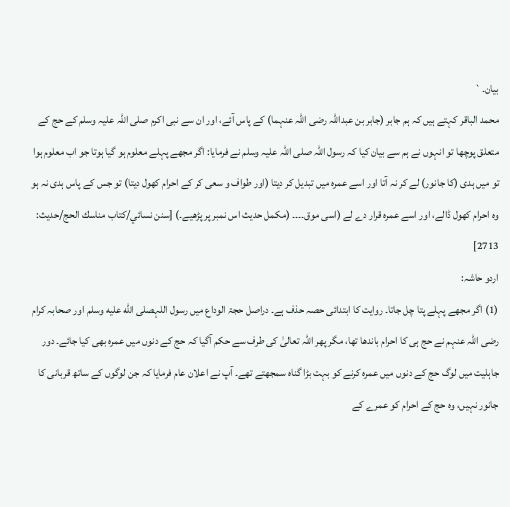بیان۔`
محمد الباقر کہتے ہیں کہ ہم جابر (جابر بن عبداللہ رضی اللہ عنہما) کے پاس آئے، اور ان سے نبی اکرم صلی اللہ علیہ وسلم کے حج کے متعلق پوچھا تو انہوں نے ہم سے بیان کیا کہ رسول اللہ صلی اللہ علیہ وسلم نے فرمایا: اگر مجھے پہلے معلوم ہو گیا ہوتا جو اب معلوم ہوا تو میں ہدی (کا جانور) لے کر نہ آتا اور اسے عمرہ میں تبدیل کر دیتا (اور طواف و سعی کر کے احرام کھول دیتا) تو جس کے پاس ہدی نہ ہو وہ احرام کھول ڈالے، اور اسے عمرہ قرار دے لے (اسی موق۔۔۔۔ (مکمل حدیث اس نمبر پر پڑھیے۔) [سنن نسائي/كتاب مناسك الحج/حدیث: 2713]
اردو حاشہ:
(1) اگر مجھے پہلے پتا چل جاتا۔ روایت کا ابتدائی حصہ حذف ہے۔ دراصل حجۃ الوداع میں رسول اللہصلى الله عليه وسلم اور صحابہ کرام رضی اللہ عنہم نے حج ہی کا احرام باندھا تھا، مگر پھر اللہ تعالیٰ کی طرف سے حکم آگیا کہ حج کے دنوں میں عمرہ بھی کیا جائے۔ دور جاہلیت میں لوگ حج کے دنوں میں عمرہ کرنے کو بہت بڑا گناہ سمجھتے تھے۔ آپ نے اعلان عام فرمایا کہ جن لوگوں کے ساتھ قربانی کا جانور نہیں، وہ حج کے احرام کو عمرے کے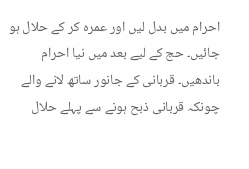احرام میں بدل لیں اور عمرہ کر کے حلال ہو جائیں۔ حج کے لیے بعد میں نیا احرام باندھیں۔ قربانی کے جانور ساتھ لانے والے چونکہ قربانی ذبح ہونے سے پہلے حلال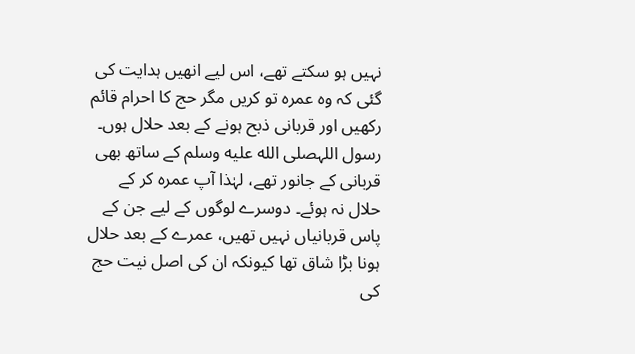نہیں ہو سکتے تھے، اس لیے انھیں ہدایت کی گئی کہ وہ عمرہ تو کریں مگر حج کا احرام قائم رکھیں اور قربانی ذبح ہونے کے بعد حلال ہوں۔ رسول اللہصلى الله عليه وسلم کے ساتھ بھی قربانی کے جانور تھے، لہٰذا آپ عمرہ کر کے حلال نہ ہوئے۔ دوسرے لوگوں کے لیے جن کے پاس قربانیاں نہیں تھیں، عمرے کے بعد حلال ہونا بڑا شاق تھا کیونکہ ان کی اصل نیت حج کی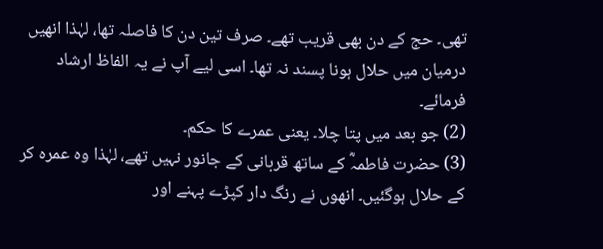تھی۔ حج کے دن بھی قریب تھے۔ صرف تین دن کا فاصلہ تھا، لہٰذا انھیں درمیان میں حلال ہونا پسند نہ تھا۔ اسی لیے آپ نے یہ الفاظ ارشاد فرمائے۔
(2) جو بعد میں پتا چلا۔ یعنی عمرے کا حکم۔
(3) حضرت فاطمہؓ کے ساتھ قربانی کے جانور نہیں تھے، لہٰذا وہ عمرہ کر کے حلال ہوگئیں۔ انھوں نے رنگ دار کپڑے پہنے اور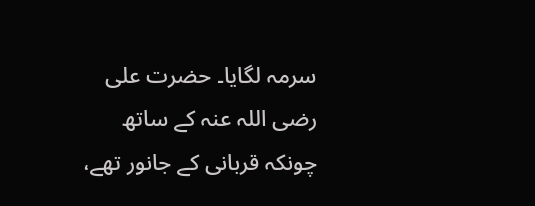سرمہ لگایا۔ حضرت علی رضی اللہ عنہ کے ساتھ چونکہ قربانی کے جانور تھے،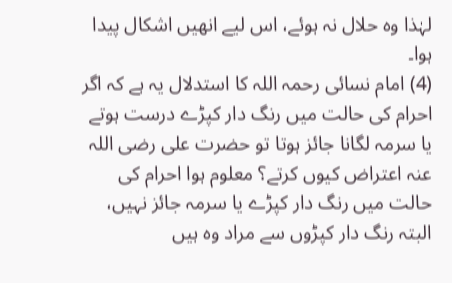لہٰذا وہ حلال نہ ہوئے، اس لیے انھیں اشکال پیدا ہوا۔
(4) امام نسائی رحمہ اللہ کا استدلال یہ ہے کہ اگر احرام کی حالت میں رنگ دار کپڑے درست ہوتے یا سرمہ لگانا جائز ہوتا تو حضرت علی رضی اللہ عنہ اعتراض کیوں کرتے؟ معلوم ہوا احرام کی حالت میں رنگ دار کپڑے یا سرمہ جائز نہیں، البتہ رنگ دار کپڑوں سے مراد وہ ہیں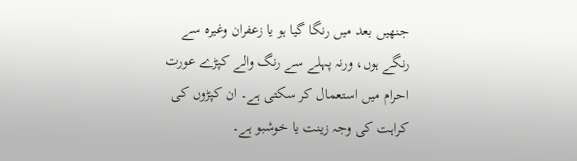جنھیں بعد میں رنگا گیا ہو یا زعفران وغیرہ سے رنگے ہوں، ورنہ پہلے سے رنگ والے کپڑے عورت احرام میں استعمال کر سکتی ہے۔ ان کپڑوں کی کراہت کی وجہ زینت یا خوشبو ہے۔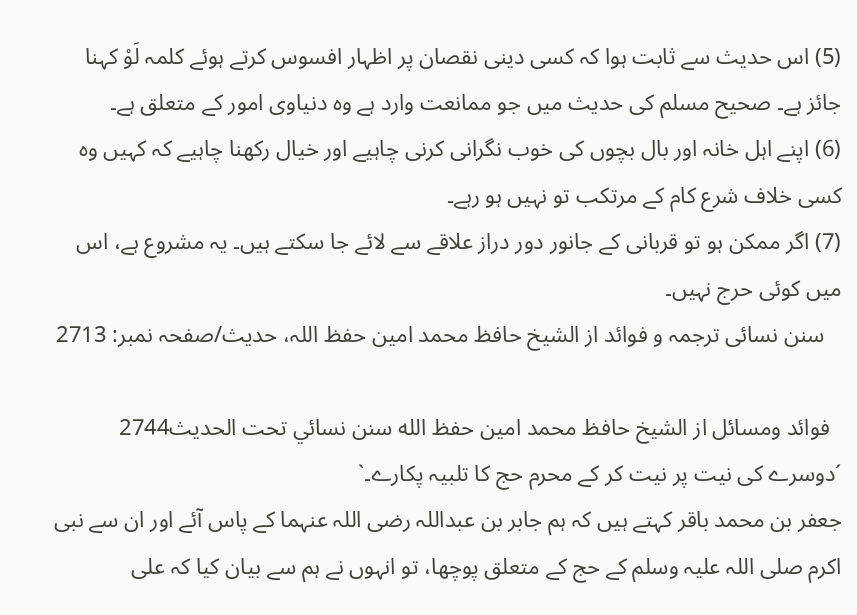(5) اس حدیث سے ثابت ہوا کہ کسی دینی نقصان پر اظہار افسوس کرتے ہوئے کلمہ لَوْ کہنا جائز ہے۔ صحیح مسلم کی حدیث میں جو ممانعت وارد ہے وہ دنیاوی امور کے متعلق ہے۔
(6) اپنے اہل خانہ اور بال بچوں کی خوب نگرانی کرنی چاہیے اور خیال رکھنا چاہیے کہ کہیں وہ کسی خلاف شرع کام کے مرتکب تو نہیں ہو رہے۔
(7) اگر ممکن ہو تو قربانی کے جانور دور دراز علاقے سے لائے جا سکتے ہیں۔ یہ مشروع ہے، اس میں کوئی حرج نہیں۔
   سنن نسائی ترجمہ و فوائد از الشیخ حافظ محمد امین حفظ اللہ، حدیث/صفحہ نمبر: 2713

  فوائد ومسائل از الشيخ حافظ محمد امين حفظ الله سنن نسائي تحت الحديث2744
´دوسرے کی نیت پر نیت کر کے محرم حج کا تلبیہ پکارے۔`
جعفر بن محمد باقر کہتے ہیں کہ ہم جابر بن عبداللہ رضی اللہ عنہما کے پاس آئے اور ان سے نبی اکرم صلی اللہ علیہ وسلم کے حج کے متعلق پوچھا، تو انہوں نے ہم سے بیان کیا کہ علی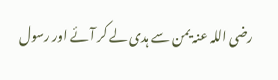رضی اللہ عنہ یمن سے ہدی لے کر آئے اور رسول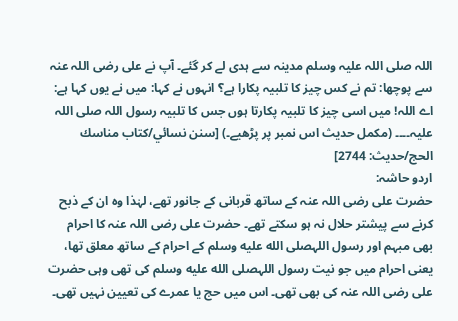اللہ صلی اللہ علیہ وسلم مدینہ سے ہدی لے کر گئے۔ آپ نے علی رضی اللہ عنہ سے پوچھا: تم نے کس چیز کا تلبیہ پکارا ہے؟ انہوں نے کہا: میں نے یوں کہا ہے: اے اللہ! میں اسی چیز کا تلبیہ پکارتا ہوں جس کا تلبیہ رسول اللہ صلی اللہ علیہ۔۔۔۔ (مکمل حدیث اس نمبر پر پڑھیے۔) [سنن نسائي/كتاب مناسك الحج/حدیث: 2744]
اردو حاشہ:
حضرت علی رضی اللہ عنہ کے ساتھ قربانی کے جانور تھے، لہٰذا وہ ان کے ذبح کرنے سے پیشتر حلال نہ ہو سکتے تھے۔ حضرت علی رضی اللہ عنہ کا احرام بھی مبہم اور رسول اللہصلى الله عليه وسلم کے احرام کے ساتھ معلق تھا، یعنی احرام میں جو نیت رسول اللہصلى الله عليه وسلم کی تھی وہی حضرت علی رضی اللہ عنہ کی بھی تھی۔ اس میں حج یا عمرے کی تعیین نہیں تھی۔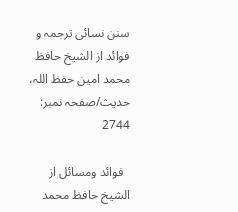سنن نسائی ترجمہ و فوائد از الشیخ حافظ محمد امین حفظ اللہ، حدیث/صفحہ نمبر: 2744

  فوائد ومسائل از الشيخ حافظ محمد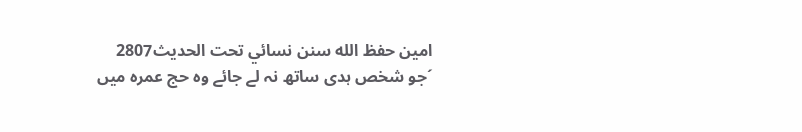امين حفظ الله سنن نسائي تحت الحديث2807
´جو شخص ہدی ساتھ نہ لے جائے وہ حج عمرہ میں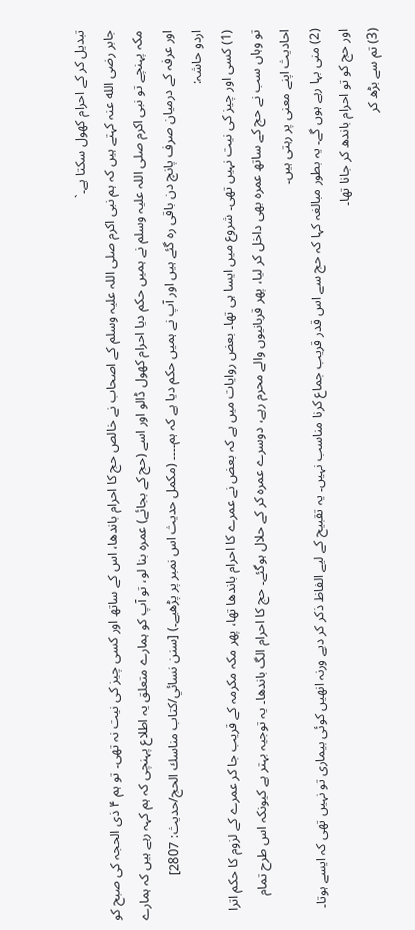تبدیل کر کے احرام کھول سکتا ہے۔`
جابر رضی الله عنہ کہتے ہیں کہ ہم نبی اکرم صلی اللہ علیہ وسلم کے اصحاب نے خالص حج کا احرام باندھا، اس کے ساتھ اور کسی چیز کی نیت نہ تھی۔ تو ہم ۴ ذی الحجہ کی صبح کو مکہ پہنچے تو نبی اکرم صلی اللہ علیہ وسلم نے ہمیں حکم دیا احرام کھول ڈالو اور اسے (حج کے بجائے) عمرہ بنا لو، تو آپ کو ہمارے متعلق یہ اطلاع پہنچی کہ ہم کہہ رہے ہیں کہ ہمارے اور عرفہ کے درمیان صرف پانچ دن باقی رہ گئے ہیں اور آپ نے ہمیں حکم دیا ہے کہ ہم۔۔۔۔ (مکمل حدیث اس نمبر پر پڑھیے۔) [سنن نسائي/كتاب مناسك الحج/حدیث: 2807]
اردو حاشہ:
(1) کسی اور چیز کی نیت نہیں تھی۔ شروع میں ایسا ہی تھا۔ بعض روایات میں ہے کہ بعض نے عمرے کا احرام باندھا تھا، پھر مکہ مکرمہ کے قریب جا کر عمرے کے لزوم کا حکم اترا تو وہاں سب نے حج کے ساتھ عمرہ بھی داخل کر لیا، پھر قربانیوں والے محرم رہے، دوسرے عمرہ کر کے حلال ہوگئے۔ حج کا احرام الگ باندھا۔ یہ توجیہ بہتر ہے کیونکہ اس طرح تمام احادیث اپنے معنی پر رہتی ہیں۔
(2) منی بہا رہے ہوں گے۔ یہ بطور مبالغہ کہا کہ حج سے اس قدر قریب جماع کرنا مناسب نہیں۔ یہ تقبیح کے لیے الفاظ ذکر کر دیے ورنہ انھیں کوئی بیماری تو نہیں تھی کہ ایسے ہوتا۔ اور حج کو تو احرام باندھ کر جانا تھا۔
(3) تم سے بڑھ کر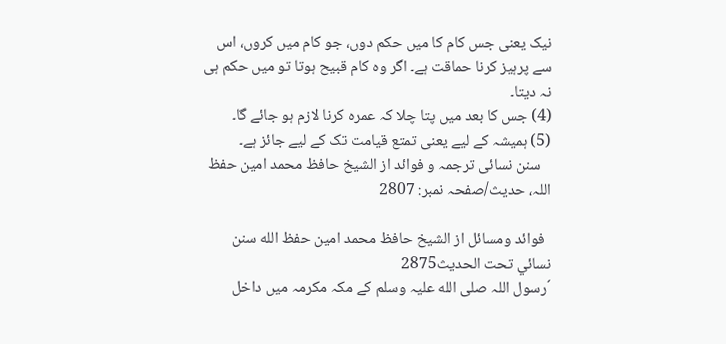نیک یعنی جس کام کا میں حکم دوں، جو کام میں کروں، اس سے پرہیز کرنا حماقت ہے۔ اگر وہ کام قبیح ہوتا تو میں حکم ہی نہ دیتا۔
(4) جس کا بعد میں پتا چلا کہ عمرہ کرنا لازم ہو جائے گا۔
(5) ہمیشہ کے لیے یعنی تمتع قیامت تک کے لیے جائز ہے۔
   سنن نسائی ترجمہ و فوائد از الشیخ حافظ محمد امین حفظ اللہ، حدیث/صفحہ نمبر: 2807

  فوائد ومسائل از الشيخ حافظ محمد امين حفظ الله سنن نسائي تحت الحديث2875
´رسول اللہ صلی الله علیہ وسلم کے مکہ مکرمہ میں داخل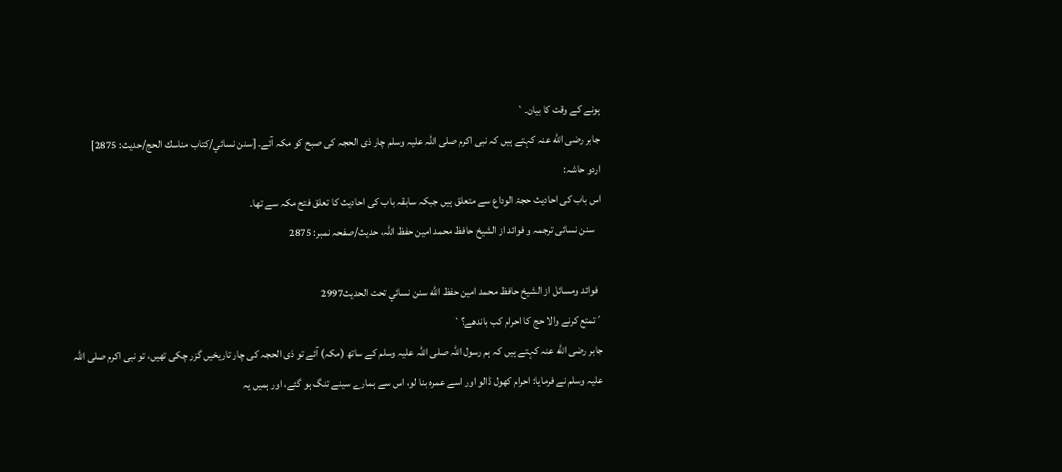ہونے کے وقت کا بیان۔`
جابر رضی الله عنہ کہتے ہیں کہ نبی اکرم صلی اللہ علیہ وسلم چار ذی الحجہ کی صبح کو مکہ آئے۔ [سنن نسائي/كتاب مناسك الحج/حدیث: 2875]
اردو حاشہ:
اس باب کی احادیث حجۃ الوداع سے متعلق ہیں جبکہ سابقہ باب کی احادیث کا تعلق فتح مکہ سے تھا۔
   سنن نسائی ترجمہ و فوائد از الشیخ حافظ محمد امین حفظ اللہ، حدیث/صفحہ نمبر: 2875

  فوائد ومسائل از الشيخ حافظ محمد امين حفظ الله سنن نسائي تحت الحديث2997
´تمتع کرنے والا حج کا احرام کب باندھے؟`
جابر رضی الله عنہ کہتے ہیں کہ ہم رسول اللہ صلی اللہ علیہ وسلم کے ساتھ (مکہ) آئے تو ذی الحجہ کی چار تاریخیں گزر چکی تھیں، تو نبی اکرم صلی اللہ علیہ وسلم نے فرمایا: احرام کھول ڈالو اور اسے عمرہ بنا لو، اس سے ہمارے سینے تنگ ہو گئے، اور ہمیں یہ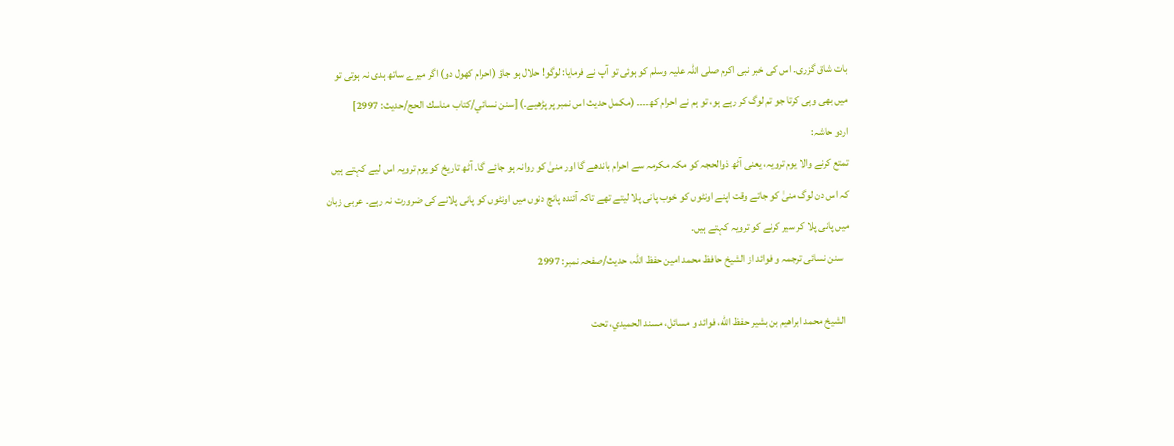بات شاق گزری۔ اس کی خبر نبی اکرم صلی اللہ علیہ وسلم کو ہوئی تو آپ نے فرمایا: لوگو! حلال ہو جاؤ (احرام کھول دو) اگر میرے ساتھ ہدی نہ ہوتی تو میں بھی وہی کرتا جو تم لوگ کر رہے ہو، تو ہم نے احرام کھ۔۔۔۔ (مکمل حدیث اس نمبر پر پڑھیے۔) [سنن نسائي/كتاب مناسك الحج/حدیث: 2997]
اردو حاشہ:
تمتع کرنے والا یوم ترویہ، یعنی آٹھ ذوالحجہ کو مکہ مکرمہ سے احرام باندھے گا اور منیٰ کو روانہ ہو جائے گا۔ آٹھ تاریخ کو یوم ترویہ اس لیے کہتے ہیں کہ اس دن لوگ منیٰ کو جاتے وقت اپنے اونٹوں کو خوب پانی پلا لیتے تھے تاکہ آئندہ پانچ دنوں میں اونٹوں کو پانی پلانے کی ضرورت نہ رہے۔ عربی زبان میں پانی پلا کر سیر کرنے کو ترویہ کہتے ہیں۔
   سنن نسائی ترجمہ و فوائد از الشیخ حافظ محمد امین حفظ اللہ، حدیث/صفحہ نمبر: 2997

  الشيخ محمد ابراهيم بن بشير حفظ الله، فوائد و مسائل، مسند الحميدي، تحت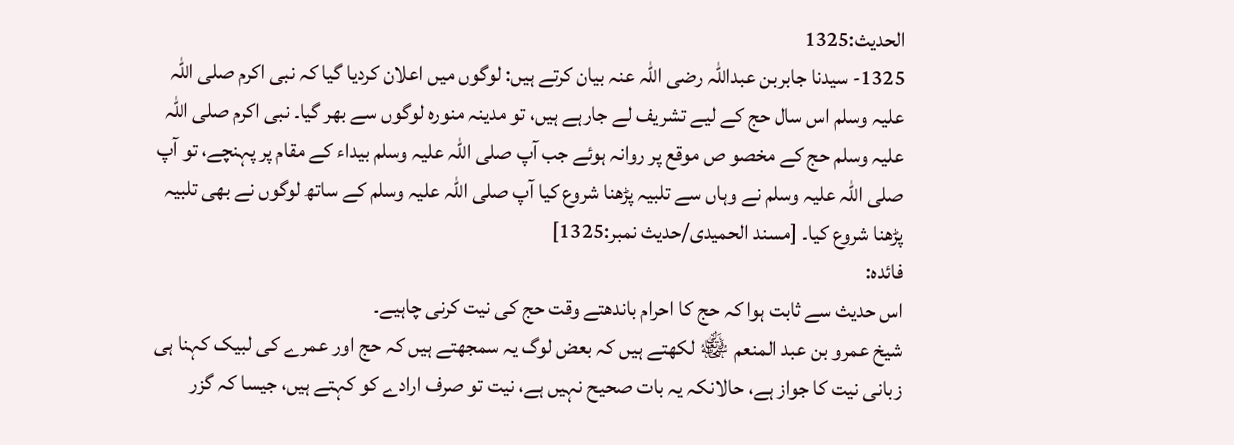الحديث:1325
1325- سیدنا جابربن عبداللہ رضی اللہ عنہ بیان کرتے ہیں: لوگوں میں اعلان کردیا گیا کہ نبی اکرم صلی اللہ علیہ وسلم اس سال حج کے لیے تشریف لے جارہے ہیں، تو مدینہ منورہ لوگوں سے بھر گیا۔ نبی اکرم صلی اللہ علیہ وسلم حج کے مخصو ص موقع پر روانہ ہوئے جب آپ صلی اللہ علیہ وسلم بیداء کے مقام پر پہنچے، تو آپ صلی اللہ علیہ وسلم نے وہاں سے تلبیہ پڑھنا شروع کیا آپ صلی اللہ علیہ وسلم کے ساتھ لوگوں نے بھی تلبیہ پڑھنا شروع کیا۔ [مسند الحمیدی/حدیث نمبر:1325]
فائدہ:
اس حدیث سے ثابت ہوا کہ حج کا احرام باندھتے وقت حج کی نیت کرنی چاہیے۔
شیخ عمرو بن عبد المنعم ﷾ لکھتے ہیں کہ بعض لوگ یہ سمجھتے ہیں کہ حج اور عمرے کی لبیک کہنا ہی زبانی نیت کا جواز ہے، حالانکہ یہ بات صحیح نہیں ہے، نیت تو صرف ارادے کو کہتے ہیں، جیسا کہ گزر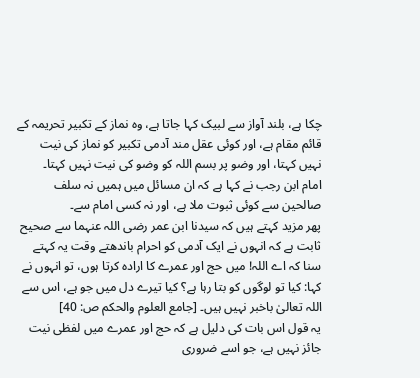چکا ہے، بلند آواز سے لبیک کہا جاتا ہے، وہ نماز کے تکبیر تحریمہ کے قائم مقام ہے، اور کوئی عقل مند آدمی تکبیر کو نماز کی نیت نہیں کہتا، اور وضو پر بسم اللہ کو وضو کی نیت نہیں کہتا۔
امام ابن رجب نے کہا ہے کہ ان مسائل میں ہمیں نہ سلف صالحین سے کوئی ثبوت ملا ہے، اور نہ کسی امام سے۔
پھر مزید کہتے ہیں کہ سیدنا ابن عمر رضی اللہ عنہما سے صحيح ثابت ہے کہ انہوں نے ایک آدمی کو احرام باندھتے وقت یہ کہتے سنا کہ اے اللہ! میں حج اور عمرے کا ارادہ کرتا ہوں، تو انہوں نے کہا: کیا تو لوگوں کو بتا رہا ہے؟ کیا تیرے دل میں جو ہے، اس سے اللہ تعالیٰ باخبر نہیں ہیں۔ [جامع العلوم والحكم ص: 40]
یہ قول اس بات کی دلیل ہے کہ حج اور عمرے میں لفظی نیت جائز نہیں ہے، جو اسے ضروری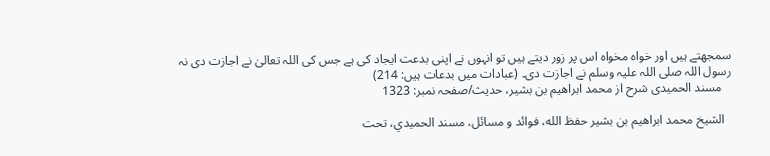سمجھتے ہیں اور خواہ مخواہ اس پر زور دیتے ہیں تو انہوں نے اپنی بدعت ایجاد کی ہے جس کی اللہ تعالیٰ نے اجازت دی نہ رسول اللہ صلی اللہ علیہ وسلم نے اجازت دی۔ (عبادات میں بدعات ہیں: 214)
   مسند الحمیدی شرح از محمد ابراهيم بن بشير، حدیث/صفحہ نمبر: 1323

  الشيخ محمد ابراهيم بن بشير حفظ الله، فوائد و مسائل، مسند الحميدي، تحت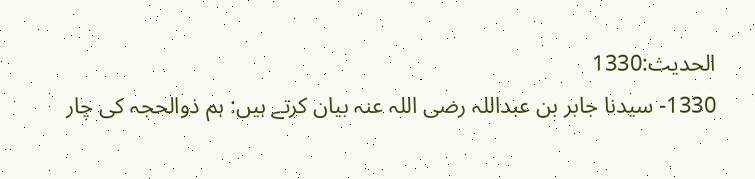الحديث:1330
1330- سیدنا جابر بن عبداللہ رضی اللہ عنہ بیان کرتے ہیں: ہم ذوالحجہ کی چار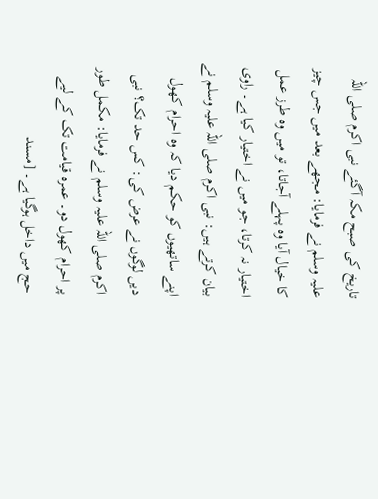تاریخ کی صبح مکہ آگئے نبی اکرم صلی اللہ علیہ وسلم نے فرمایا: مجھے بعد میں جس چیز کا خیال آیا وہ پہلے آجاتا، تو میں وہ طرز عمل اختیار نہ کرتا، جو میں نے اختیار کیا ہے۔ راوی بیان کرتے ہیں: نبی اکرم صلی اللہ علیہ وسلم نے اپنے ساتھیوں کو حکم دیا کہ وہ احرام کھول دیں لوگوں نے عرض کی: کس حد تک؟ نبی اکرم صلی اللہ علیہ وسلم نے فرمایا: مکمل طور پر احرام کھول دو۔ عمرہ قیامت تک کے لیے حج میں داخل ہوگیا ہے۔ [مسند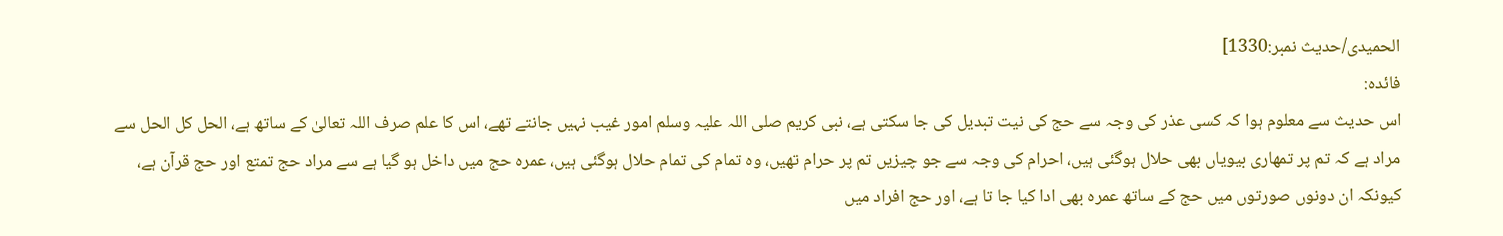الحمیدی/حدیث نمبر:1330]
فائدہ:
اس حدیث سے معلوم ہوا کہ کسی عذر کی وجہ سے حج کی نیت تبدیل کی جا سکتی ہے، نبی کریم صلی اللہ علیہ وسلم امور غیب نہیں جانتے تھے، اس کا علم صرف اللہ تعالیٰ کے ساتھ ہے، الحل كل الحل سے مراد ہے کہ تم پر تمھاری بیویاں بھی حلال ہوگئی ہیں، احرام کی وجہ سے جو چیزیں تم پر حرام تھیں، وہ تمام کی تمام حلال ہوگئی ہیں، عمرہ حج میں داخل ہو گیا ہے سے مراد حج تمتع اور حج قرآن ہے، کیونکہ ان دونوں صورتوں میں حج کے ساتھ عمرہ بھی ادا کیا جا تا ہے، اور حج افراد میں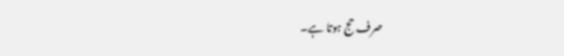صرف حج ہوتا ہے۔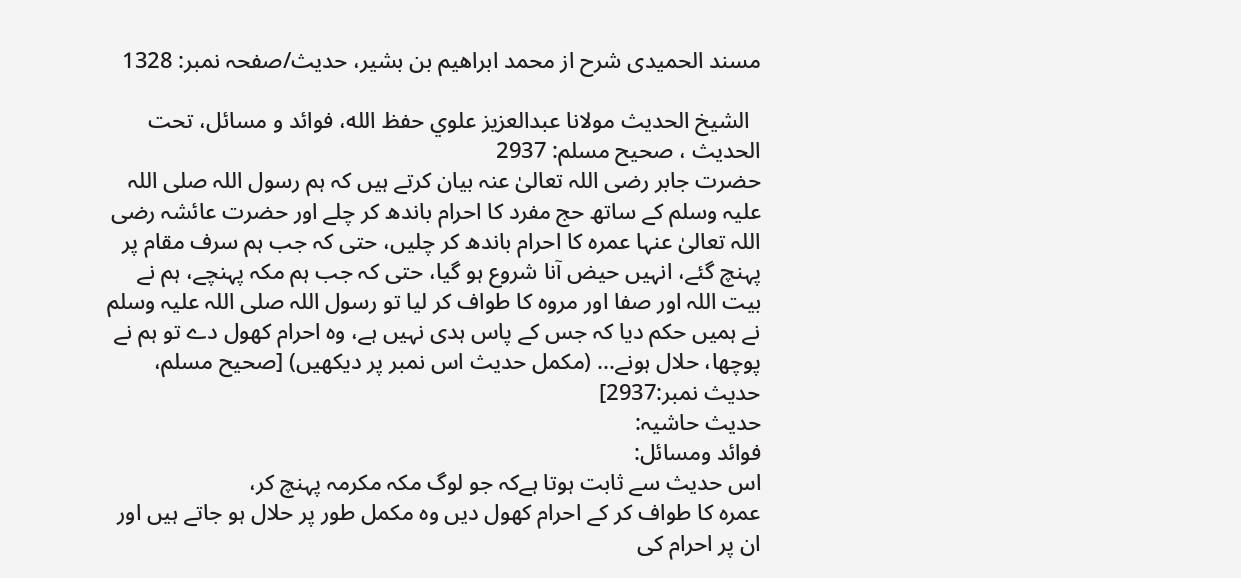مسند الحمیدی شرح از محمد ابراهيم بن بشير، حدیث/صفحہ نمبر: 1328

  الشيخ الحديث مولانا عبدالعزيز علوي حفظ الله، فوائد و مسائل، تحت الحديث ، صحيح مسلم: 2937
حضرت جابر رضی اللہ تعالیٰ عنہ بیان کرتے ہیں کہ ہم رسول اللہ صلی اللہ علیہ وسلم کے ساتھ حج مفرد کا احرام باندھ کر چلے اور حضرت عائشہ رضی اللہ تعالیٰ عنہا عمرہ کا احرام باندھ کر چلیں، حتی کہ جب ہم سرف مقام پر پہنچ گئے، انہیں حیض آنا شروع ہو گیا، حتی کہ جب ہم مکہ پہنچے، ہم نے بیت اللہ اور صفا اور مروہ کا طواف کر لیا تو رسول اللہ صلی اللہ علیہ وسلم نے ہمیں حکم دیا کہ جس کے پاس ہدی نہیں ہے، وہ احرام کھول دے تو ہم نے پوچھا، حلال ہونے... (مکمل حدیث اس نمبر پر دیکھیں) [صحيح مسلم، حديث نمبر:2937]
حدیث حاشیہ:
فوائد ومسائل:
اس حدیث سے ثابت ہوتا ہےکہ جو لوگ مکہ مکرمہ پہنچ کر،
عمرہ کا طواف کر کے احرام کھول دیں وہ مکمل طور پر حلال ہو جاتے ہیں اور ان پر احرام کی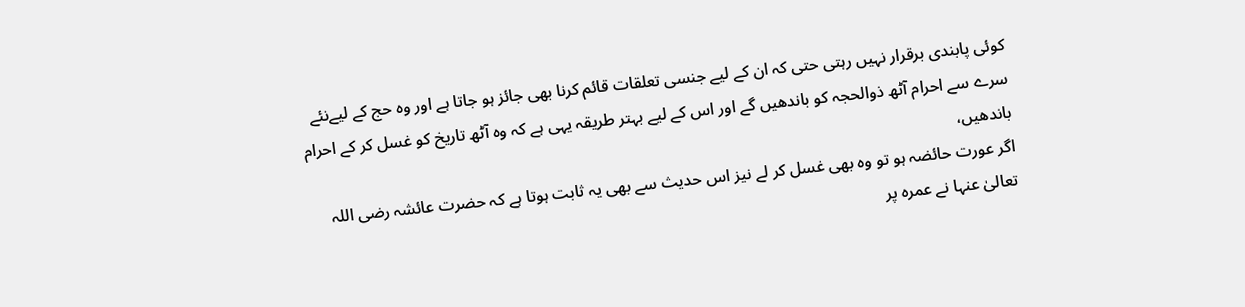کوئی پابندی برقرار نہیں رہتی حتی کہ ان کے لیے جنسی تعلقات قائم کرنا بھی جائز ہو جاتا ہے اور وہ حج کے لیےنئے سرے سے احرام آٹھ ذوالحجہ کو باندھیں گے اور اس کے لیے بہتر طریقہ یہی ہے کہ وہ آٹھ تاریخ کو غسل کر کے احرام باندھیں،
اگر عورت حائضہ ہو تو وہ بھی غسل کر لے نیز اس حدیث سے بھی یہ ثابت ہوتا ہے کہ حضرت عائشہ رضی اللہ تعالیٰ عنہا نے عمرہ پر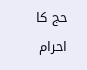حج کا احرام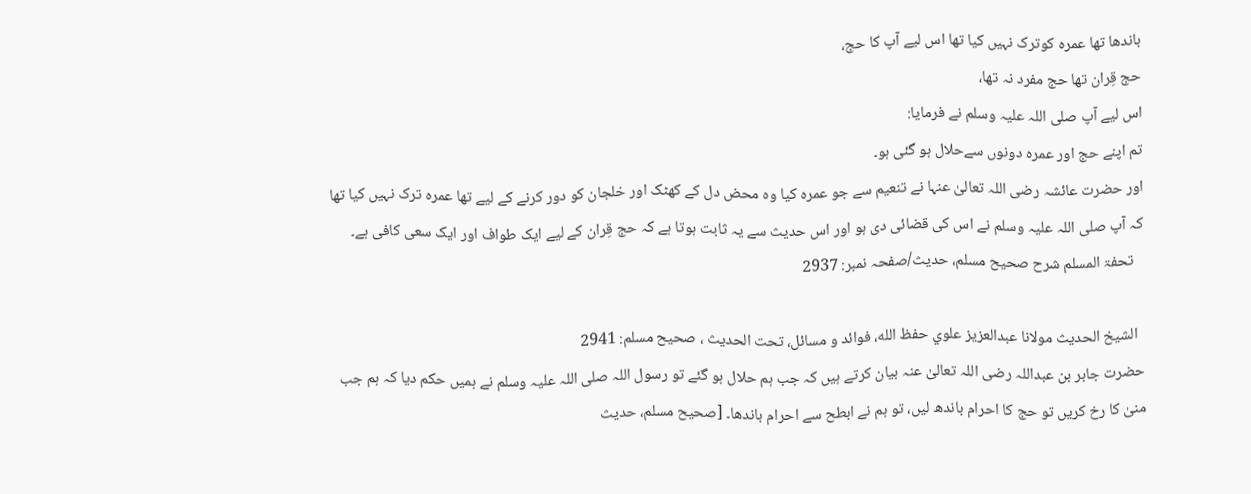باندھا تھا عمرہ کوترک نہیں کیا تھا اس لیے آپ کا حج،
حج قِران تھا حج مفرد نہ تھا،
اس لیے آپ صلی اللہ علیہ وسلم نے فرمایا:
تم اپنے حج اور عمرہ دونوں سےحلال ہو گئی ہو۔
اور حضرت عائشہ رضی اللہ تعالیٰ عنہا نے تنعیم سے جو عمرہ کیا وہ محض دل کے کھٹک اور خلجان کو دور کرنے کے لیے تھا عمرہ ترک نہیں کیا تھا کہ آپ صلی اللہ علیہ وسلم نے اس کی قضائی دی ہو اور اس حدیث سے یہ ثابت ہوتا ہے کہ حج قِران کے لیے ایک طواف اور ایک سعی کافی ہے۔
   تحفۃ المسلم شرح صحیح مسلم، حدیث/صفحہ نمبر: 2937

  الشيخ الحديث مولانا عبدالعزيز علوي حفظ الله، فوائد و مسائل، تحت الحديث ، صحيح مسلم: 2941
حضرت جابر بن عبداللہ رضی اللہ تعالیٰ عنہ بیان کرتے ہیں کہ جب ہم حلال ہو گئے تو رسول اللہ صلی اللہ علیہ وسلم نے ہمیں حکم دیا کہ ہم جب منیٰ کا رخ کریں تو حج کا احرام باندھ لیں، تو ہم نے ابطح سے احرام باندھا۔ [صحيح مسلم، حديث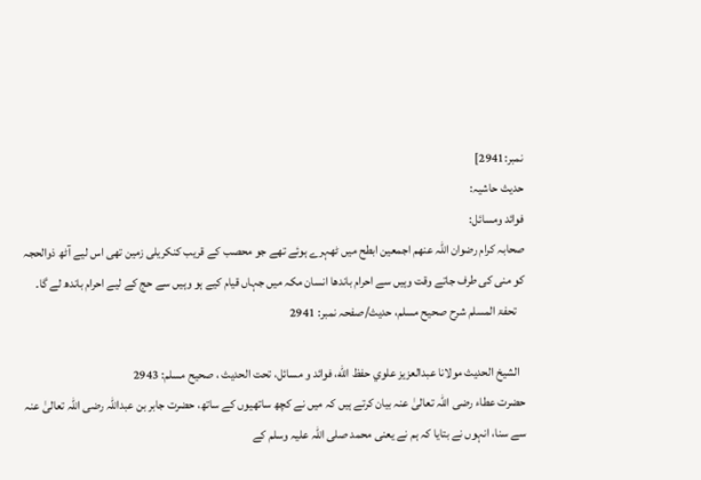نمبر:2941]
حدیث حاشیہ:
فوائد ومسائل:
صحابہ کرام رضوان اللہ عنھم اجمعین ابطح میں ٹھہرے ہوئے تھے جو محصب کے قریب کنکریلی زمین تھی اس لیے آٹھ ذوالحجہ کو منی کی طرف جاتے وقت وہیں سے احرام باندھا انسان مکہ میں جہاں قیام کیے ہو وہیں سے حج کے لیے احرام باندھ لے گا۔
   تحفۃ المسلم شرح صحیح مسلم، حدیث/صفحہ نمبر: 2941

  الشيخ الحديث مولانا عبدالعزيز علوي حفظ الله، فوائد و مسائل، تحت الحديث ، صحيح مسلم: 2943
حضرت عطاء رضی اللہ تعالیٰ عنہ بیان کرتے ہیں کہ میں نے کچھ ساتھیوں کے ساتھ، حضرت جابر بن عبداللہ رضی اللہ تعالیٰ عنہ سے سنا، انہوں نے بتایا کہ ہم نے یعنی محمد صلی اللہ علیہ وسلم کے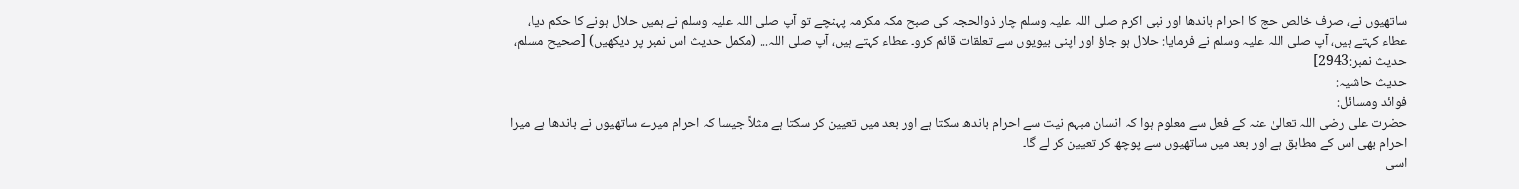ساتھیوں نے، صرف خالص حج کا احرام باندھا اور نبی اکرم صلی اللہ علیہ وسلم چار ذوالحجہ کی صبح مکہ مکرمہ پہنچے تو آپ صلی اللہ علیہ وسلم نے ہمیں حلال ہونے کا حکم دیا، عطاء کہتے ہیں، آپ صلی اللہ علیہ وسلم نے فرمایا: حلال ہو جاؤ اور اپنی بیویوں سے تعلقات قائم کرو۔ عطاء کہتے ہیں، آپ صلی اللہ... (مکمل حدیث اس نمبر پر دیکھیں) [صحيح مسلم، حديث نمبر:2943]
حدیث حاشیہ:
فوائد ومسائل:
حضرت علی رضی اللہ تعالیٰ عنہ کے فعل سے معلوم ہوا کہ انسان مبہم نیت سے احرام باندھ سکتا ہے اور بعد میں تعیین کر سکتا ہے مثلاً جیسا کہ احرام میرے ساتھیوں نے باندھا ہے میرا احرام بھی اس کے مطابق ہے اور بعد میں ساتھیوں سے پوچھ کر تعیین کر لے گا۔
اسی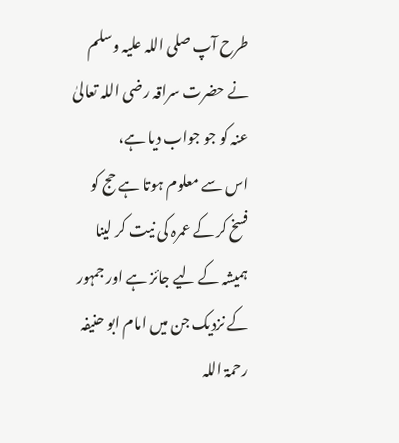طرح آپ صلی اللہ علیہ وسلم نے حضرت سراقہ رضی اللہ تعالیٰ عنہ کو جو جواب دیا ہے،
اس سے معلوم ہوتا ہے حج کو فسخ کر کے عمرہ کی نیت کر لینا ہمیشہ کے لیے جائز ہے اور جمہور کے نزدیک جن میں امام ابو حنیفہ رحمۃ اللہ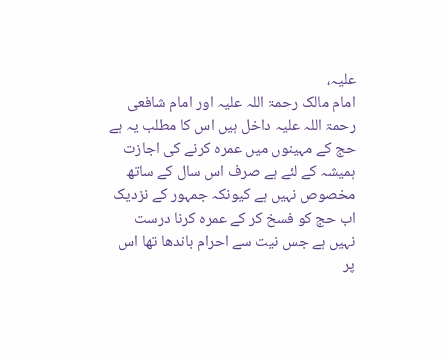علیہ،
امام مالک رحمۃ اللہ علیہ اور امام شافعی رحمۃ اللہ علیہ داخل ہیں اس کا مطلب یہ ہے حج کے مہینوں میں عمرہ کرنے کی اجازت ہمیشہ کے لئے ہے صرف اس سال کے ساتھ مخصوص نہیں ہے کیونکہ جمہور کے نزدیک اب حج کو فسخ کر کے عمرہ کرنا درست نہیں ہے جس نیت سے احرام باندھا تھا اس پر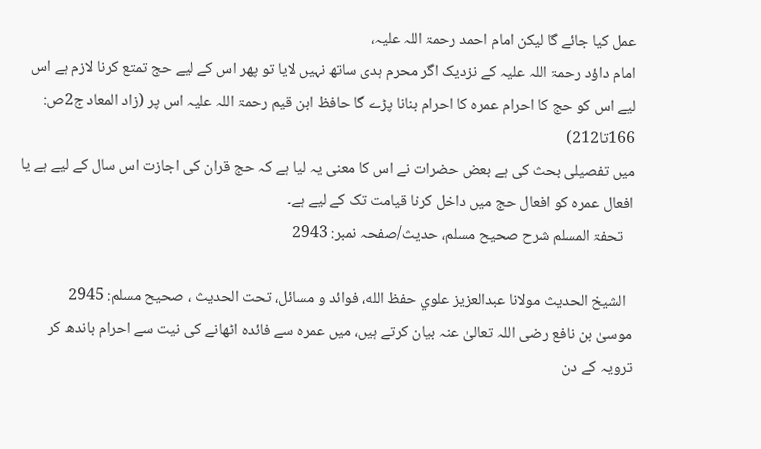عمل کیا جائے گا لیکن امام احمد رحمۃ اللہ علیہ،
امام داؤد رحمۃ اللہ علیہ کے نزدیک اگر محرم ہدی ساتھ نہیں لایا تو پھر اس کے لیے حج تمتع کرنا لازم ہے اس لیے اس کو حج کا احرام عمرہ کا احرام بنانا پڑے گا حافظ ابن قیم رحمۃ اللہ علیہ اس پر (زاد المعاد ج2ص: 166تا212)
میں تفصیلی بحث کی ہے بعض حضرات نے اس کا معنی یہ لیا ہے کہ حج قران کی اجازت اس سال کے لیے ہے یا افعال عمرہ کو افعال حج میں داخل کرنا قیامت تک کے لیے ہے۔
   تحفۃ المسلم شرح صحیح مسلم، حدیث/صفحہ نمبر: 2943

  الشيخ الحديث مولانا عبدالعزيز علوي حفظ الله، فوائد و مسائل، تحت الحديث ، صحيح مسلم: 2945
موسیٰ بن نافع رضی اللہ تعالیٰ عنہ بیان کرتے ہیں، میں عمرہ سے فائدہ اٹھانے کی نیت سے احرام باندھ کر ترویہ کے دن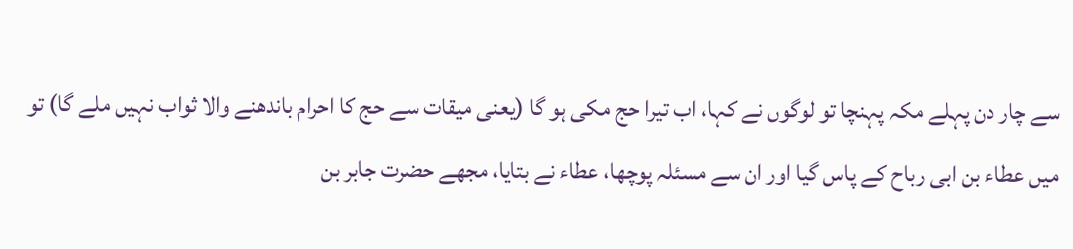سے چار دن پہلے مکہ پہنچا تو لوگوں نے کہا، اب تیرا حج مکی ہو گا (یعنی میقات سے حج کا احرام باندھنے والا ثواب نہیں ملے گا) تو میں عطاء بن ابی رباح کے پاس گیا اور ان سے مسئلہ پوچھا، عطاء نے بتایا، مجھے حضرت جابر بن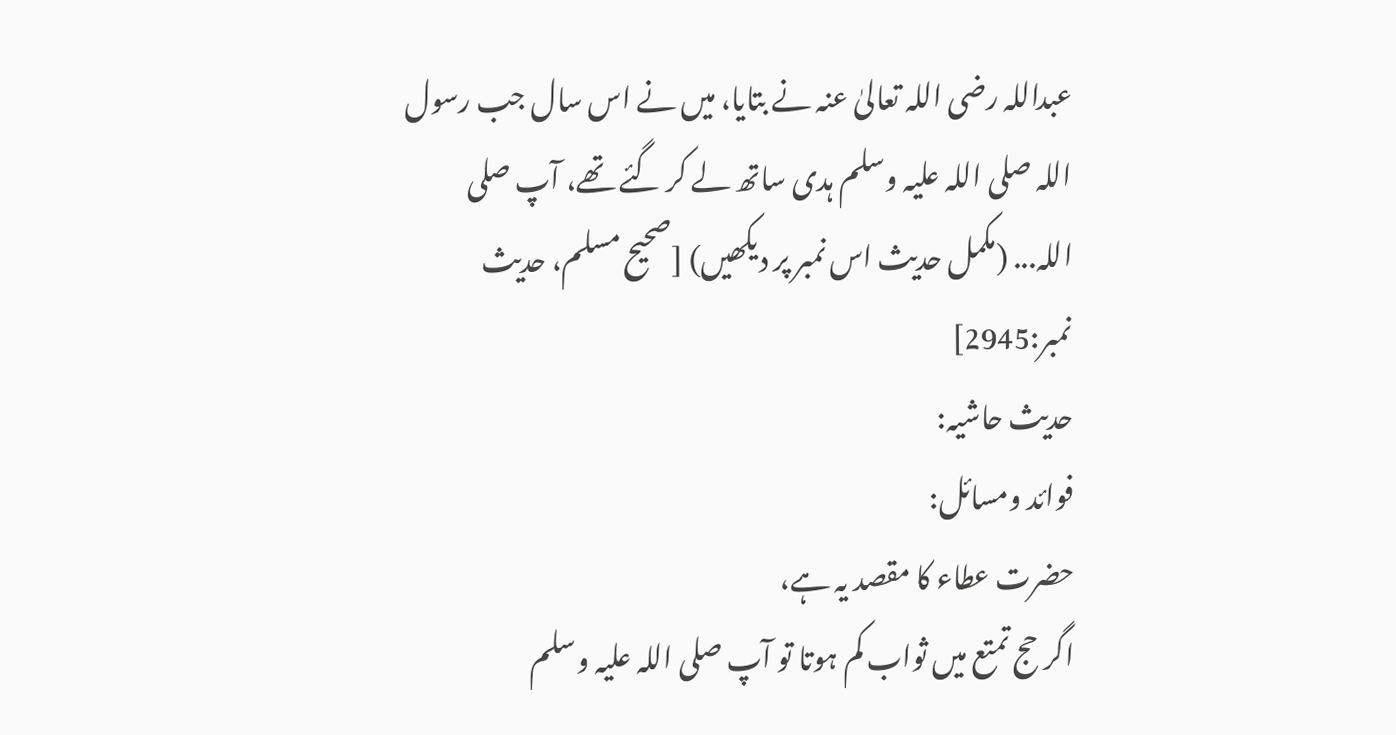عبداللہ رضی اللہ تعالیٰ عنہ نے بتایا، میں نے اس سال جب رسول اللہ صلی اللہ علیہ وسلم ہدی ساتھ لے کر گئے تھے، آپ صلی اللہ... (مکمل حدیث اس نمبر پر دیکھیں) [صحيح مسلم، حديث نمبر:2945]
حدیث حاشیہ:
فوائد ومسائل:
حضرت عطاء کا مقصد یہ ہے،
اگر حج تمتع میں ثواب کم ہوتا تو آپ صلی اللہ علیہ وسلم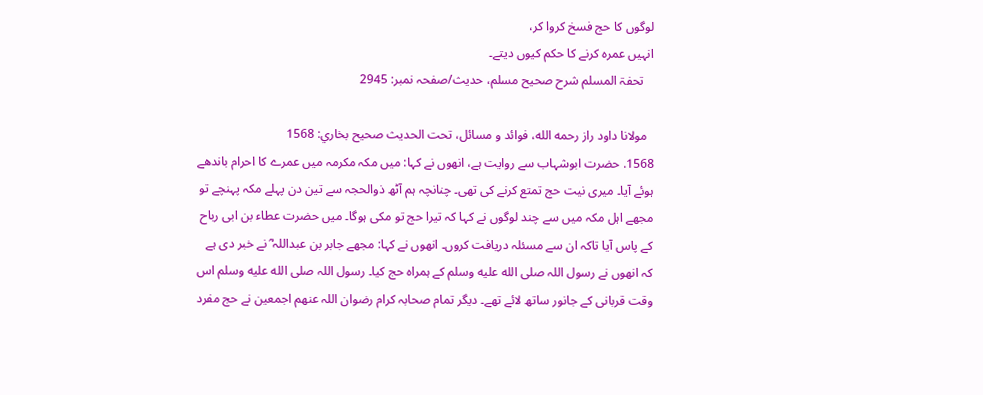لوگوں کا حج فسخ کروا کر،
انہیں عمرہ کرنے کا حکم کیوں دیتے۔
   تحفۃ المسلم شرح صحیح مسلم، حدیث/صفحہ نمبر: 2945

  مولانا داود راز رحمه الله، فوائد و مسائل، تحت الحديث صحيح بخاري: 1568
1568. حضرت ابوشہاب سے روایت ہے، انھوں نے کہا: میں مکہ مکرمہ میں عمرے کا احرام باندھے ہوئے آیا۔ میری نیت حج تمتع کرنے کی تھی۔ چنانچہ ہم آٹھ ذوالحجہ سے تین دن پہلے مکہ پہنچے تو مجھے اہل مکہ میں سے چند لوگوں نے کہا کہ تیرا حج تو مکی ہوگا۔ میں حضرت عطاء بن ابی رباح کے پاس آیا تاکہ ان سے مسئلہ دریافت کروں۔ انھوں نے کہا: مجھے جابر بن عبداللہ ؓ نے خبر دی ہے کہ انھوں نے رسول اللہ صلى الله عليه وسلم کے ہمراہ حج کیا۔ رسول اللہ صلى الله عليه وسلم اس وقت قربانی کے جانور ساتھ لائے تھے۔ دیگر تمام صحابہ کرام رضوان اللہ عنھم اجمعین نے حج مفرد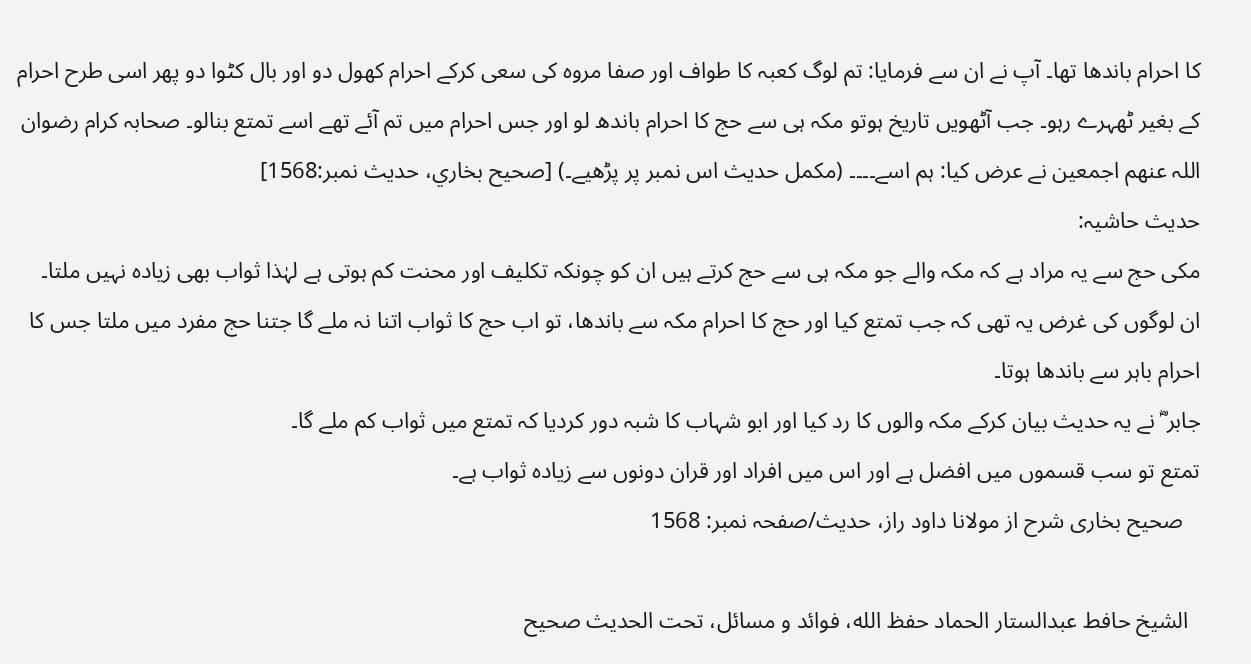کا احرام باندھا تھا۔ آپ نے ان سے فرمایا: تم لوگ کعبہ کا طواف اور صفا مروہ کی سعی کرکے احرام کھول دو اور بال کٹوا دو پھر اسی طرح احرام کے بغیر ٹھہرے رہو۔ جب آٹھویں تاریخ ہوتو مکہ ہی سے حج کا احرام باندھ لو اور جس احرام میں تم آئے تھے اسے تمتع بنالو۔ صحابہ کرام رضوان اللہ عنھم اجمعین نے عرض کیا: ہم اسے۔۔۔۔ (مکمل حدیث اس نمبر پر پڑھیے۔) [صحيح بخاري، حديث نمبر:1568]
حدیث حاشیہ:
مکی حج سے یہ مراد ہے کہ مکہ والے جو مکہ ہی سے حج کرتے ہیں ان کو چونکہ تکلیف اور محنت کم ہوتی ہے لہٰذا ثواب بھی زیادہ نہیں ملتا۔
ان لوگوں کی غرض یہ تھی کہ جب تمتع کیا اور حج کا احرام مکہ سے باندھا، تو اب حج کا ثواب اتنا نہ ملے گا جتنا حج مفرد میں ملتا جس کا احرام باہر سے باندھا ہوتا۔
جابر ؓ نے یہ حدیث بیان کرکے مکہ والوں کا رد کیا اور ابو شہاب کا شبہ دور کردیا کہ تمتع میں ثواب کم ملے گا۔
تمتع تو سب قسموں میں افضل ہے اور اس میں افراد اور قران دونوں سے زیادہ ثواب ہے۔
   صحیح بخاری شرح از مولانا داود راز، حدیث/صفحہ نمبر: 1568

  الشيخ حافط عبدالستار الحماد حفظ الله، فوائد و مسائل، تحت الحديث صحيح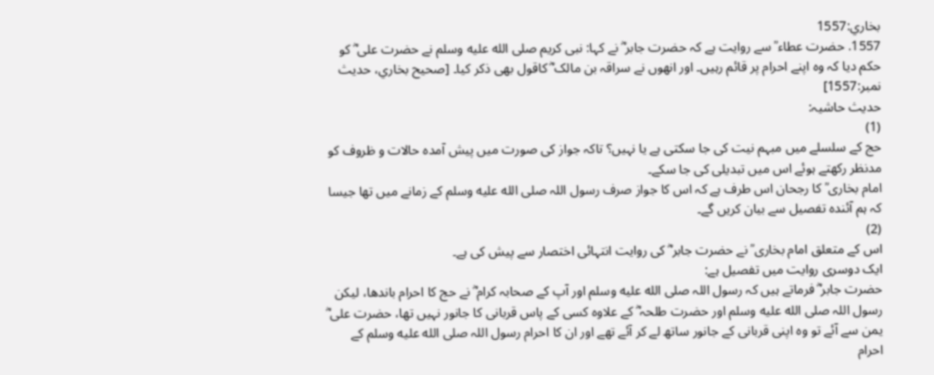بخاري:1557
1557. حضرت عطاء ؒ سے روایت ہے کہ حضرت جابر ؓ نے کہا: نبی کریم صلى الله عليه وسلم نے حضرت علی ؓ کو حکم دیا کہ وہ اپنے احرام پر قائم رہیں۔ اور انھوں نے سراقہ بن مالک ؓ کاقول بھی ذکر کیا۔ [صحيح بخاري، حديث نمبر:1557]
حدیث حاشیہ:
(1)
حج کے سلسلے میں مبہم نیت کی جا سکتی ہے یا نہیں؟ تاکہ جواز کی صورت میں پیش آمدہ حالات و ظروف کو مدنظر رکھتے ہوئے اس میں تبدیلی کی جا سکے۔
امام بخارى ؒ کا رجحان اس طرف ہے کہ اس کا جواز صرف رسول اللہ صلى الله عليه وسلم کے زمانے میں تھا جیسا کہ ہم آئندہ تفصیل سے بیان کریں گے۔
(2)
اس کے متعلق امام بخاری ؒ نے حضرت جابر ؓ کی روایت انتہائی اختصار سے پیش کی ہے۔
ایک دوسری روایت میں تفصیل ہے:
حضرت جابر ؓ فرماتے ہیں کہ رسول اللہ صلى الله عليه وسلم اور آپ کے صحابہ کرام ؓ نے حج کا احرام باندھا، لیکن رسول اللہ صلى الله عليه وسلم اور حضرت طلحہ ؓ کے علاوہ کسی کے پاس قربانی کا جانور نہیں تھا، حضرت علی ؓ یمن سے آئے تو وہ اپنی قربانی کے جانور ساتھ لے کر آئے تھے اور ان کا احرام رسول اللہ صلى الله عليه وسلم کے احرام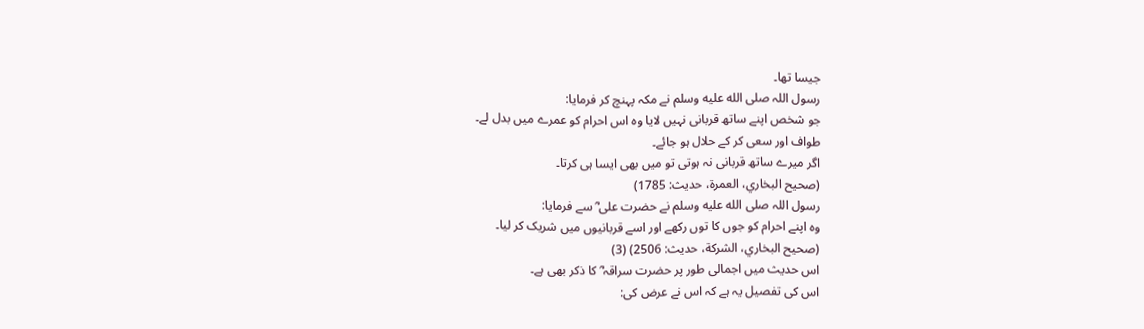جیسا تھا۔
رسول اللہ صلى الله عليه وسلم نے مکہ پہنچ کر فرمایا:
جو شخص اپنے ساتھ قربانی نہیں لایا وہ اس احرام کو عمرے میں بدل لے۔
طواف اور سعی کر کے حلال ہو جائے۔
اگر میرے ساتھ قربانی نہ ہوتی تو میں بھی ایسا ہی کرتا۔
(صحیح البخاري، العمرة، حدیث: 1785)
رسول اللہ صلى الله عليه وسلم نے حضرت علی ؓ سے فرمایا:
وہ اپنے احرام کو جوں کا توں رکھے اور اسے قربانیوں میں شریک کر لیا۔
(صحیح البخاري، الشرکة، حدیث: 2506) (3)
اس حدیث میں اجمالی طور پر حضرت سراقہ ؓ کا ذکر بھی ہے۔
اس کی تفصیل یہ ہے کہ اس نے عرض کی: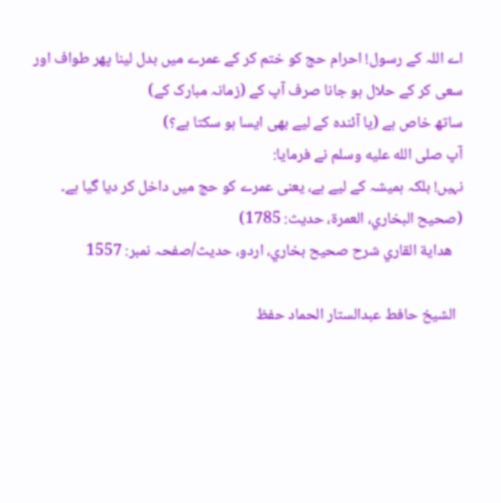اے اللہ کے رسول! احرام حج کو ختم کر کے عمرے میں بدل لینا پھر طواف اور سعی کر کے حلال ہو جانا صرف آپ کے (زمانہ مبارک کے)
ساتھ خاص ہے (یا آئندہ کے لیے بھی ایسا ہو سکتا ہے؟)
آپ صلى الله عليه وسلم نے فرمایا:
نہیں! بلکہ ہمیشہ کے لیے ہے، یعنی عمرے کو حج میں داخل کر دیا گیا ہے۔
(صحیح البخاري، العمرة، حدیث: 1785)
   هداية القاري شرح صحيح بخاري، اردو، حدیث/صفحہ نمبر: 1557

  الشيخ حافط عبدالستار الحماد حفظ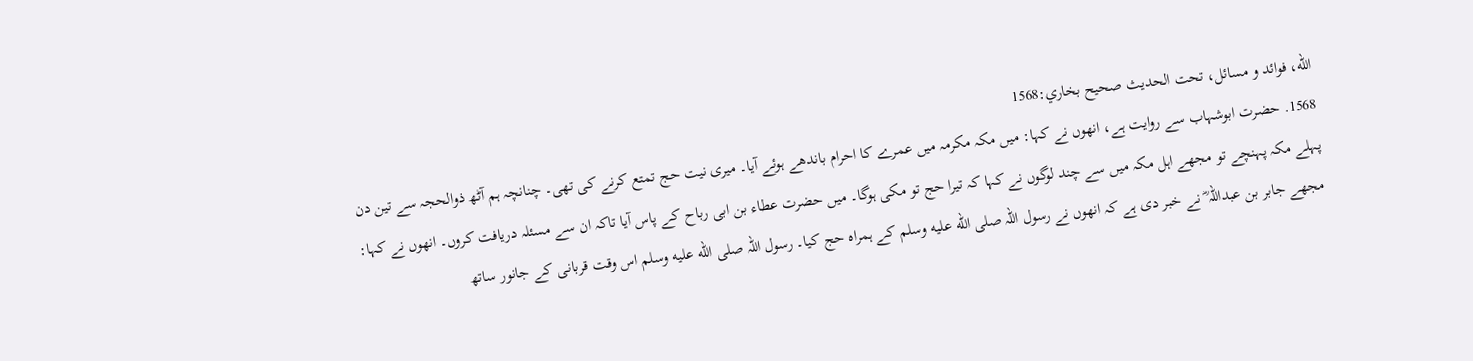الله، فوائد و مسائل، تحت الحديث صحيح بخاري:1568
1568. حضرت ابوشہاب سے روایت ہے، انھوں نے کہا: میں مکہ مکرمہ میں عمرے کا احرام باندھے ہوئے آیا۔ میری نیت حج تمتع کرنے کی تھی۔ چنانچہ ہم آٹھ ذوالحجہ سے تین دن پہلے مکہ پہنچے تو مجھے اہل مکہ میں سے چند لوگوں نے کہا کہ تیرا حج تو مکی ہوگا۔ میں حضرت عطاء بن ابی رباح کے پاس آیا تاکہ ان سے مسئلہ دریافت کروں۔ انھوں نے کہا: مجھے جابر بن عبداللہ ؓ نے خبر دی ہے کہ انھوں نے رسول اللہ صلى الله عليه وسلم کے ہمراہ حج کیا۔ رسول اللہ صلى الله عليه وسلم اس وقت قربانی کے جانور ساتھ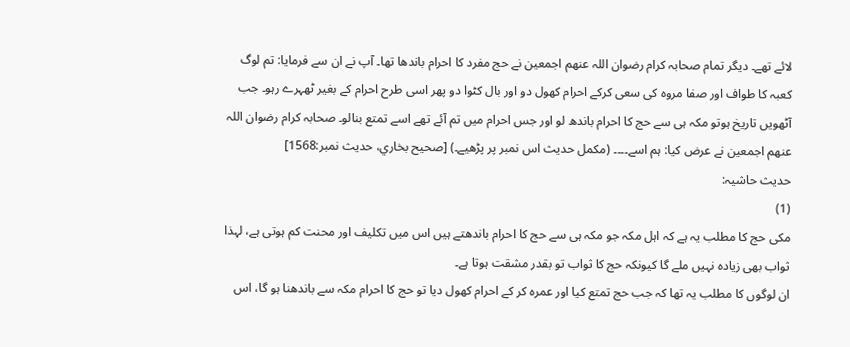لائے تھے۔ دیگر تمام صحابہ کرام رضوان اللہ عنھم اجمعین نے حج مفرد کا احرام باندھا تھا۔ آپ نے ان سے فرمایا: تم لوگ کعبہ کا طواف اور صفا مروہ کی سعی کرکے احرام کھول دو اور بال کٹوا دو پھر اسی طرح احرام کے بغیر ٹھہرے رہو۔ جب آٹھویں تاریخ ہوتو مکہ ہی سے حج کا احرام باندھ لو اور جس احرام میں تم آئے تھے اسے تمتع بنالو۔ صحابہ کرام رضوان اللہ عنھم اجمعین نے عرض کیا: ہم اسے۔۔۔۔ (مکمل حدیث اس نمبر پر پڑھیے۔) [صحيح بخاري، حديث نمبر:1568]
حدیث حاشیہ:
(1)
مکی حج کا مطلب یہ ہے کہ اہل مکہ جو مکہ ہی سے حج کا احرام باندھتے ہیں اس میں تکلیف اور محنت کم ہوتی ہے، لہذا ثواب بھی زیادہ نہیں ملے گا کیونکہ حج کا ثواب تو بقدر مشقت ہوتا ہے۔
ان لوگوں کا مطلب یہ تھا کہ جب حج تمتع کیا اور عمرہ کر کے احرام کھول دیا تو حج کا احرام مکہ سے باندھنا ہو گا، اس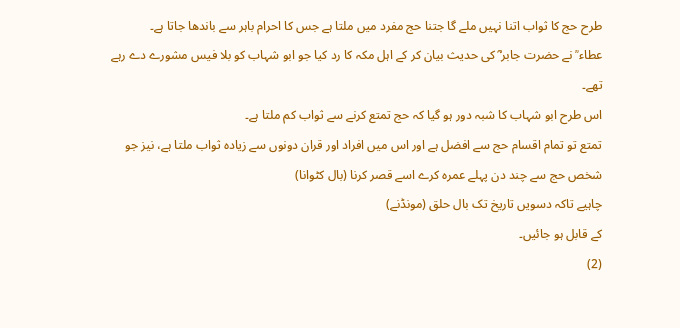طرح حج کا ثواب اتنا نہیں ملے گا جتنا حج مفرد میں ملتا ہے جس کا احرام باہر سے باندھا جاتا ہے۔
عطاء ؒ نے حضرت جابر ؓ کی حدیث بیان کر کے اہل مکہ کا رد کیا جو ابو شہاب کو بلا فیس مشورے دے رہے تھے۔
اس طرح ابو شہاب کا شبہ دور ہو گیا کہ حج تمتع کرنے سے ثواب کم ملتا ہے۔
تمتع تو تمام اقسام حج سے افضل ہے اور اس میں افراد اور قران دونوں سے زیادہ ثواب ملتا ہے، نیز جو شخص حج سے چند دن پہلے عمرہ کرے اسے قصر کرنا (بال کٹوانا)
چاہیے تاکہ دسویں تاریخ تک بال حلق (مونڈنے)
کے قابل ہو جائیں۔
(2)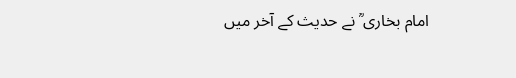امام بخاری ؒ نے حدیث کے آخر میں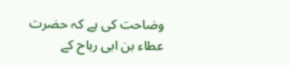وضاحت کی ہے کہ حضرت عطاء بن ابی رباح کے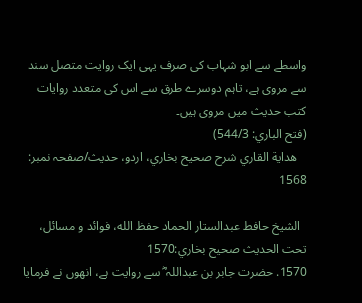واسطے سے ابو شہاب کی صرف یہی ایک روایت متصل سند سے مروی ہے، تاہم دوسرے طرق سے اس کی متعدد روایات کتب حدیث میں مروی ہیں۔
(فتح الباري: 544/3)
   هداية القاري شرح صحيح بخاري، اردو، حدیث/صفحہ نمبر: 1568

  الشيخ حافط عبدالستار الحماد حفظ الله، فوائد و مسائل، تحت الحديث صحيح بخاري:1570
1570. حضرت جابر بن عبداللہ ؓ سے روایت ہے، انھوں نے فرمایا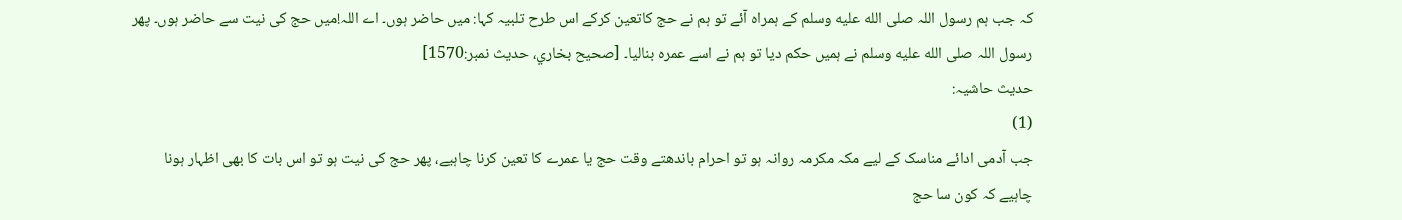کہ جب ہم رسول اللہ صلى الله عليه وسلم کے ہمراہ آئے تو ہم نے حج کاتعین کرکے اس طرح تلبیہ کہا: میں حاضر ہوں۔ اے اللہ!میں حج کی نیت سے حاضر ہوں۔ پھر رسول اللہ صلى الله عليه وسلم نے ہمیں حکم دیا تو ہم نے اسے عمرہ بنالیا۔ [صحيح بخاري، حديث نمبر:1570]
حدیث حاشیہ:
(1)
جب آدمی ادائے مناسک کے لیے مکہ مکرمہ روانہ ہو تو احرام باندھتے وقت حج یا عمرے کا تعین کرنا چاہیے، پھر حج کی نیت ہو تو اس بات کا بھی اظہار ہونا چاہیے کہ کون سا حج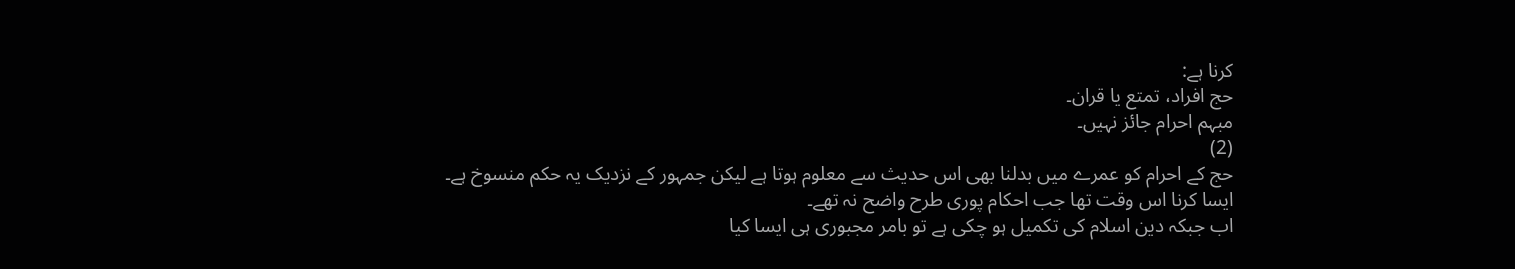کرنا ہے:
حج افراد، تمتع یا قران۔
مبہم احرام جائز نہیں۔
(2)
حج کے احرام کو عمرے میں بدلنا بھی اس حدیث سے معلوم ہوتا ہے لیکن جمہور کے نزدیک یہ حکم منسوخ ہے۔
ایسا کرنا اس وقت تھا جب احکام پوری طرح واضح نہ تھے۔
اب جبکہ دین اسلام کی تکمیل ہو چکی ہے تو بامر مجبوری ہی ایسا کیا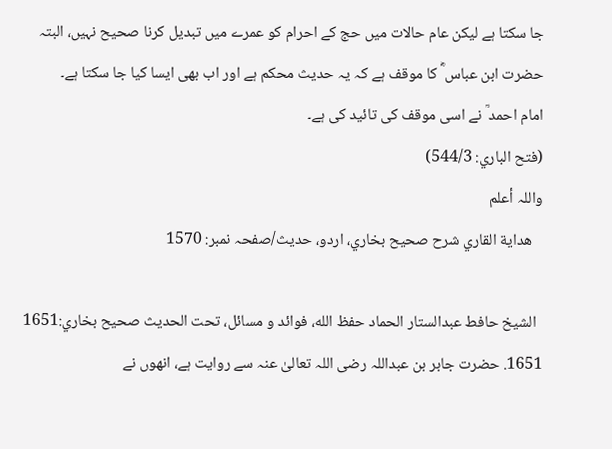جا سکتا ہے لیکن عام حالات میں حج کے احرام کو عمرے میں تبدیل کرنا صحیح نہیں، البتہ حضرت ابن عباس ؓ کا موقف ہے کہ یہ حدیث محکم ہے اور اب بھی ایسا کیا جا سکتا ہے۔
امام احمد ؒ نے اسی موقف کی تائید کی ہے۔
(فتح الباري: 544/3)
واللہ أعلم
   هداية القاري شرح صحيح بخاري، اردو، حدیث/صفحہ نمبر: 1570

  الشيخ حافط عبدالستار الحماد حفظ الله، فوائد و مسائل، تحت الحديث صحيح بخاري:1651
1651. حضرت جابر بن عبداللہ رضی اللہ تعالیٰ عنہ سے روایت ہے، انھوں نے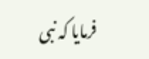فرمایا کہ نبی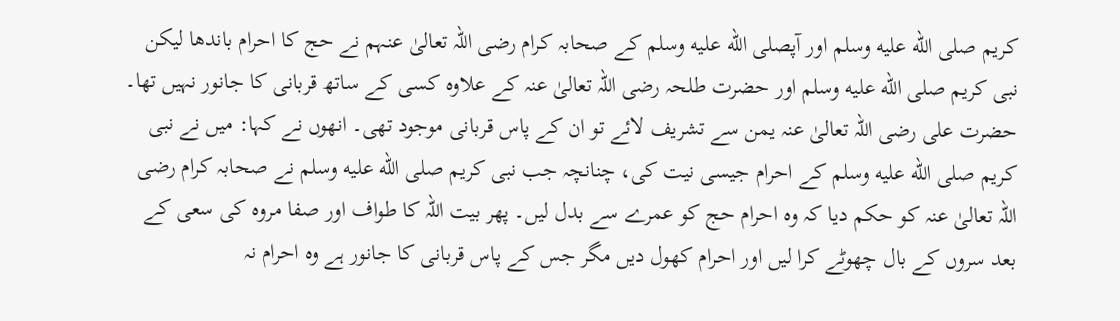کریم صلى الله عليه وسلم اور آپصلى الله عليه وسلم کے صحابہ کرام رضی اللہ تعالیٰ عنہم نے حج کا احرام باندھا لیکن نبی کریم صلى الله عليه وسلم اور حضرت طلحہ رضی اللہ تعالیٰ عنہ کے علاوہ کسی کے ساتھ قربانی کا جانور نہیں تھا۔ حضرت على رضی اللہ تعالیٰ عنہ یمن سے تشریف لائے تو ان کے پاس قربانی موجود تھی۔ انھوں نے کہا: میں نے نبی کریم صلى الله عليه وسلم کے احرام جیسی نیت کی، چنانچہ جب نبی کریم صلى الله عليه وسلم نے صحابہ کرام رضی اللہ تعالیٰ عنہ کو حکم دیا کہ وہ احرام حج کو عمرے سے بدل لیں۔ پھر بیت اللہ کا طواف اور صفا مروہ کی سعی کے بعد سروں کے بال چھوٹے کرا لیں اور احرام کھول دیں مگر جس کے پاس قربانی کا جانور ہے وہ احرام نہ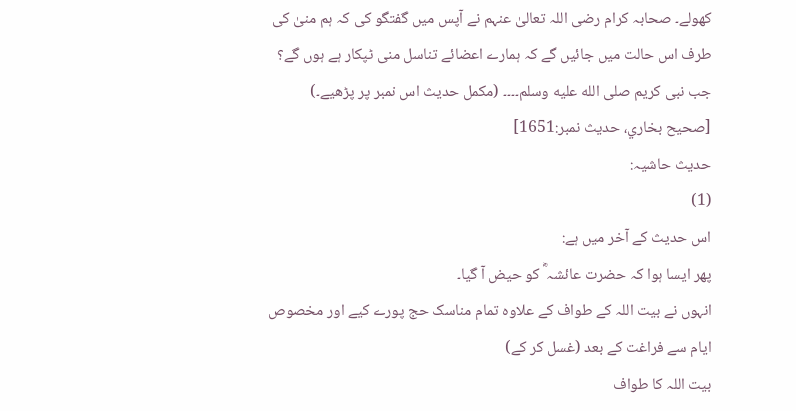کھولے۔ صحابہ کرام رضی اللہ تعالیٰ عنہم نے آپس میں گفتگو کی کہ ہم منیٰ کی طرف اس حالت میں جائیں گے کہ ہمارے اعضائے تناسل منی ٹپکار ہے ہوں گے؟ جب نبی کریم صلى الله عليه وسلم۔۔۔۔ (مکمل حدیث اس نمبر پر پڑھیے۔) [صحيح بخاري، حديث نمبر:1651]
حدیث حاشیہ:
(1)
اس حدیث کے آخر میں ہے:
پھر ایسا ہوا کہ حضرت عائشہ ؓ کو حیض آ گیا۔
انہوں نے بیت اللہ کے طواف کے علاوہ تمام مناسک حج پورے کیے اور مخصوص ایام سے فراغت کے بعد (غسل کر کے)
بیت اللہ کا طواف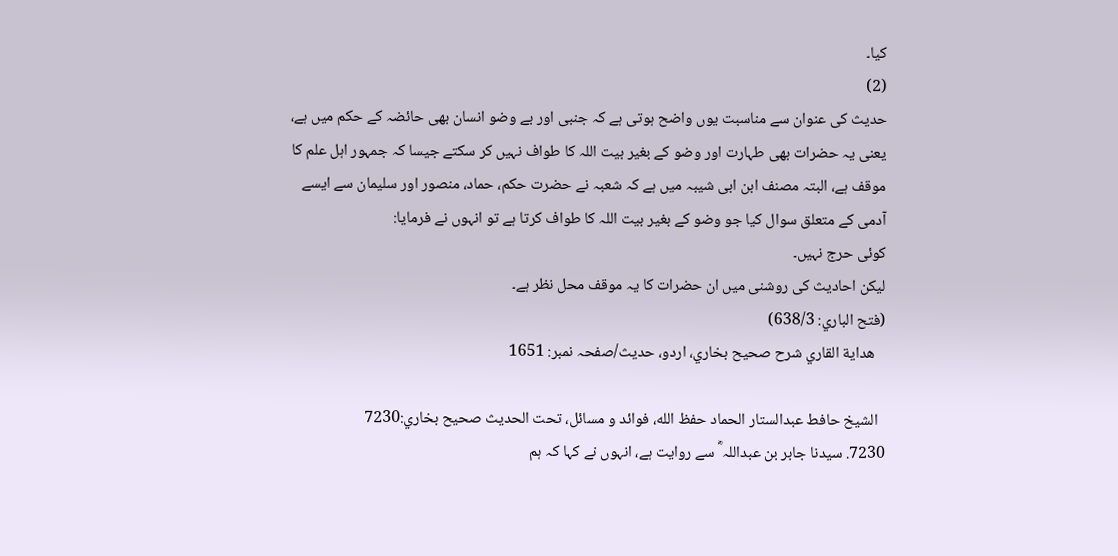کیا۔
(2)
حدیث کی عنوان سے مناسبت یوں واضح ہوتی ہے کہ جنبی اور بے وضو انسان بھی حائضہ کے حکم میں ہے، یعنی یہ حضرات بھی طہارت اور وضو کے بغیر بیت اللہ کا طواف نہیں کر سکتے جیسا کہ جمہور اہل علم کا موقف ہے، البتہ مصنف ابن ابی شیبہ میں ہے کہ شعبہ نے حضرت حکم، حماد، منصور اور سلیمان سے ایسے آدمی کے متعلق سوال کیا جو وضو کے بغیر بیت اللہ کا طواف کرتا ہے تو انہوں نے فرمایا:
کوئی حرج نہیں۔
لیکن احادیث کی روشنی میں ان حضرات کا یہ موقف محل نظر ہے۔
(فتح الباري: 638/3)
   هداية القاري شرح صحيح بخاري، اردو، حدیث/صفحہ نمبر: 1651

  الشيخ حافط عبدالستار الحماد حفظ الله، فوائد و مسائل، تحت الحديث صحيح بخاري:7230
7230. سیدنا جابر بن عبداللہ ؓ سے روایت ہے، انہوں نے کہا کہ ہم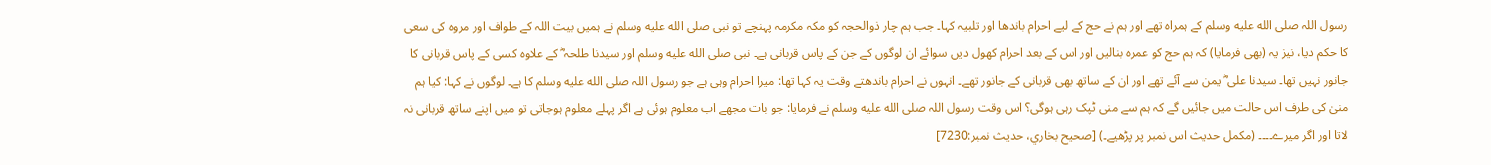رسول اللہ صلى الله عليه وسلم کے ہمراہ تھے اور ہم نے حج کے لیے احرام باندھا اور تلبیہ کہا۔ جب ہم چار ذوالحجہ کو مکہ مکرمہ پہنچے تو نبی صلى الله عليه وسلم نے ہمیں بیت اللہ کے طواف اور مروہ کی سعی کا حکم دیا، نیز یہ (بھی فرمایا) کہ ہم حج کو عمرہ بنالیں اور اس کے بعد احرام کھول دیں سوائے ان لوگوں کے جن کے پاس قربانی ہے۔ نبی صلى الله عليه وسلم اور سیدنا طلحہ ؓ کے علاوہ کسی کے پاس قربانی کا جانور نہیں تھا۔ سیدنا علی ؓ یمن سے آئے تھے اور ان کے ساتھ بھی قربانی کے جانور تھے۔ انہوں نے احرام باندھتے وقت یہ کہا تھا: میرا احرام وہی ہے جو رسول اللہ صلى الله عليه وسلم کا ہے۔ لوگوں نے کہا: کیا ہم منیٰ کی طرف اس حالت میں جائیں گے کہ ہم سے منی ٹپک رہی ہوگی؟ اس وقت رسول اللہ صلى الله عليه وسلم نے فرمایا: جو بات مجھے اب معلوم ہوئی ہے اگر پہلے معلوم ہوجاتی تو میں اپنے ساتھ قربانی نہ لاتا اور اگر میرے۔۔۔۔ (مکمل حدیث اس نمبر پر پڑھیے۔) [صحيح بخاري، حديث نمبر:7230]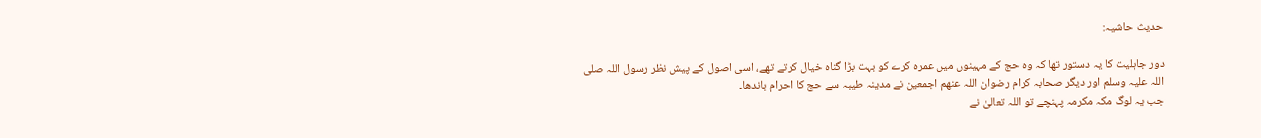حدیث حاشیہ:

دور جاہلیت کا یہ دستور تھا کہ وہ حج کے مہینوں میں عمرہ کرے کو بہت بڑا گناہ خیال کرتے تھے، اسی اصول کے پیش نظر رسول اللہ صلی اللہ علیہ وسلم اور دیگر صحابہ کرام رضوان اللہ عنھم اجمعین نے مدینہ طیبہ سے حج کا احرام باندھا۔
جب یہ لوگ مکہ مکرمہ پہنچے تو اللہ تعالیٰ نے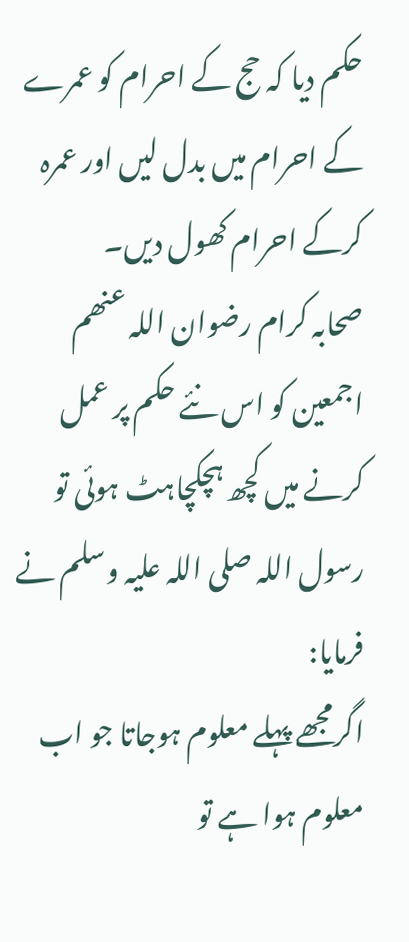حکم دیا کہ حج کے احرام کو عمرے کے احرام میں بدل لیں اور عمرہ کرکے احرام کھول دیں۔
صحابہ کرام رضوان اللہ عنھم اجمعین کو اس نئے حکم پر عمل کرنے میں کچھ ہچکچاہٹ ہوئی تو رسول اللہ صلی اللہ علیہ وسلم نے فرمایا:
اگرمجھے پہلے معلوم ہوجاتا جو اب معلوم ہوا ہے تو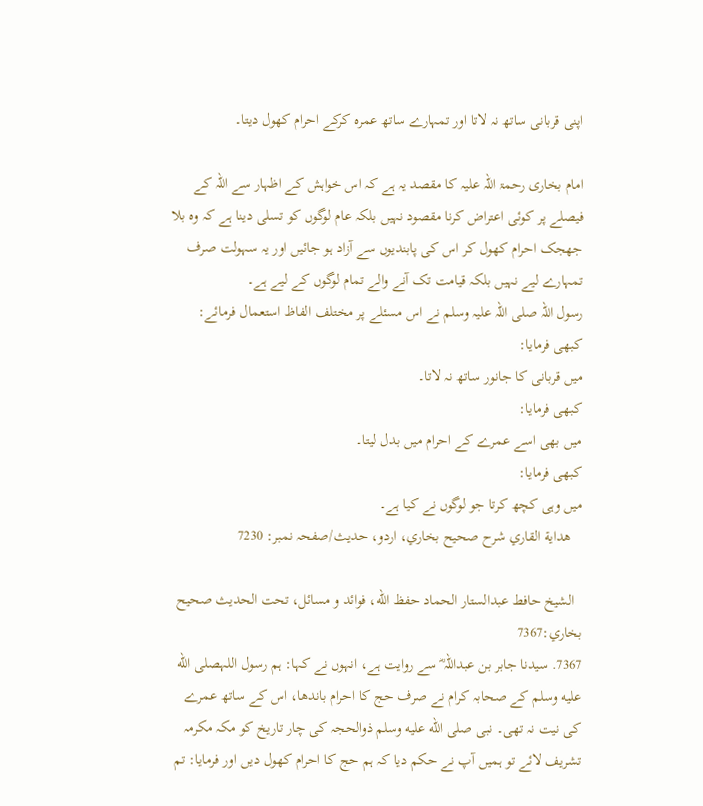اپنی قربانی ساتھ نہ لاتا اور تمہارے ساتھ عمرہ کرکے احرام کھول دیتا۔

امام بخاری رحمۃ اللہ علیہ کا مقصد یہ ہے کہ اس خواہش کے اظہار سے اللہ کے فیصلے پر کوئی اعتراض کرنا مقصود نہیں بلکہ عام لوگوں کو تسلی دینا ہے کہ وہ بلا جھجک احرام کھول کر اس کی پابندیوں سے آزاد ہو جائیں اور یہ سہولت صرف تمہارے لیے نہیں بلکہ قیامت تک آنے والے تمام لوگوں کے لیے ہے۔
رسول اللہ صلی اللہ علیہ وسلم نے اس مسئلے پر مختلف الفاظ استعمال فرمائے:
کبھی فرمایا:
میں قربانی کا جانور ساتھ نہ لاتا۔
کبھی فرمایا:
میں بھی اسے عمرے کے احرام میں بدل لیتا۔
کبھی فرمایا:
میں وہی کچھ کرتا جو لوگوں نے کیا ہے۔
   هداية القاري شرح صحيح بخاري، اردو، حدیث/صفحہ نمبر: 7230

  الشيخ حافط عبدالستار الحماد حفظ الله، فوائد و مسائل، تحت الحديث صحيح بخاري:7367
7367. سیدنا جابر بن عبداللہ ؓ سے روایت ہے، انہوں نے کہا: ہم رسول اللہصلى الله عليه وسلم کے صحابہ کرام نے صرف حج کا احرام باندھا، اس کے ساتھ عمرے کی نیت نہ تھی۔ نبی صلى الله عليه وسلم ذوالحجہ کی چار تاریخ کو مکہ مکرمہ تشریف لائے تو ہمیں آپ نے حکم دیا کہ ہم حج کا احرام کھول دیں اور فرمایا: تم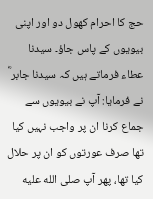حج کا احرام کھول دو اور اپنی بیویوں کے پاس جاؤ۔ سیدنا عطاء فرماتے ہیں کہ سیدنا جابر ؓ نے فرمایا: آپ نے بیویوں سے جماع کرنا ان پر واجب نہیں کیا تھا صرف عورتوں کو ان پر حلال کیا تھا، پھر آپ صلى الله عليه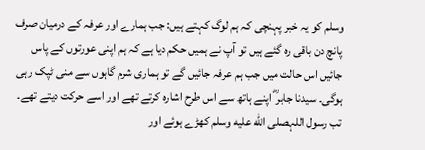وسلم کو یہ خبر پہنچی کہ ہم لوگ کہتے ہیں: جب ہمارے اور عرفہ کے درمیان صرف پانچ دن باقی رہ گئے ہیں تو آپ نے ہمیں حکم دیا ہے کہ ہم اپنی عورتوں کے پاس جائیں اس حالت میں جب ہم عرفہ جائیں گے تو ہماری شرم گاہوں سے منی ٹپک رہی ہوگی۔ سیدنا جابر ؓ اپنے ہاتھ سے اس طرح اشارہ کرتے تھے اور اسے حرکت دیتے تھے۔ تب رسول اللہصلى الله عليه وسلم کھڑے ہوئے اور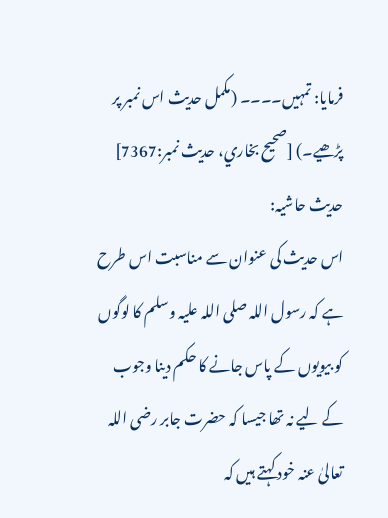فرمایا: تمہیں۔۔۔۔ (مکمل حدیث اس نمبر پر پڑھیے۔) [صحيح بخاري، حديث نمبر:7367]
حدیث حاشیہ:
اس حدیث کی عنوان سے مناسبت اس طرح ہے کہ رسول اللہ صلی اللہ علیہ وسلم کا لوگوں کو بیویوں کے پاس جانے کا حکم دینا وجوب کے لیے نہ تھا جیسا کہ حضرت جابر رضی اللہ تعالیٰ عنہ خود کہتے ہیں کہ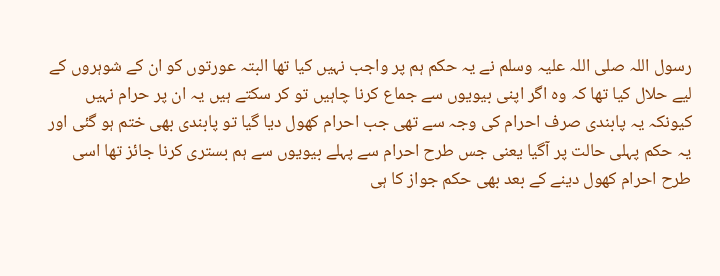رسول اللہ صلی اللہ علیہ وسلم نے یہ حکم ہم پر واجب نہیں کیا تھا البتہ عورتوں کو ان کے شوہروں کے لیے حلال کیا تھا کہ وہ اگر اپنی بیویوں سے جماع کرنا چاہیں تو کر سکتے ہیں یہ ان پر حرام نہیں کیونکہ یہ پابندی صرف احرام کی وجہ سے تھی جب احرام کھول دیا گیا تو پابندی بھی ختم ہو گئی اور یہ حکم پہلی حالت پر آگیا یعنی جس طرح احرام سے پہلے بیویوں سے ہم بستری کرنا جائز تھا اسی طرح احرام کھول دینے کے بعد بھی حکم جواز کا ہی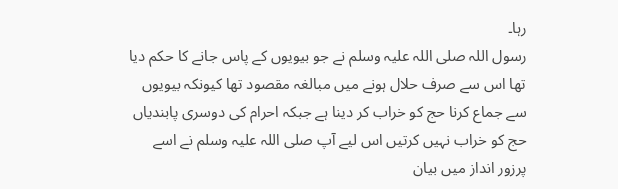رہا۔
رسول اللہ صلی اللہ علیہ وسلم نے جو بیویوں کے پاس جانے کا حکم دیا تھا اس سے صرف حلال ہونے میں مبالغہ مقصود تھا کیونکہ بیویوں سے جماع کرنا حج کو خراب کر دینا ہے جبکہ احرام کی دوسری پابندیاں حج کو خراب نہیں کرتیں اس لیے آپ صلی اللہ علیہ وسلم نے اسے پرزور انداز میں بیان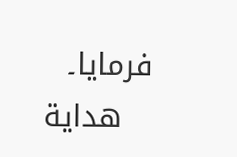فرمایا۔
   هداية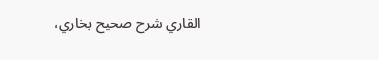القاري شرح صحيح بخاري،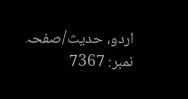اردو، حدیث/صفحہ نمبر: 7367